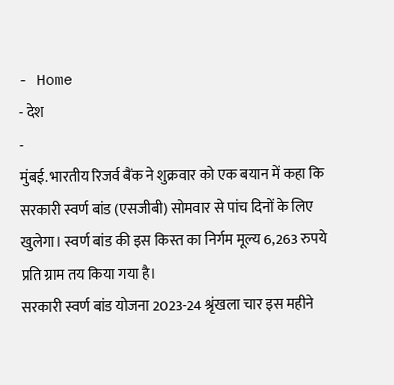- Home
- देश
-
मुंबई. भारतीय रिजर्व बैंक ने शुक्रवार को एक बयान में कहा कि सरकारी स्वर्ण बांड (एसजीबी) सोमवार से पांच दिनों के लिए खुलेगा। स्वर्ण बांड की इस किस्त का निर्गम मूल्य 6,263 रुपये प्रति ग्राम तय किया गया है।
सरकारी स्वर्ण बांड योजना 2023-24 श्रृंखला चार इस महीने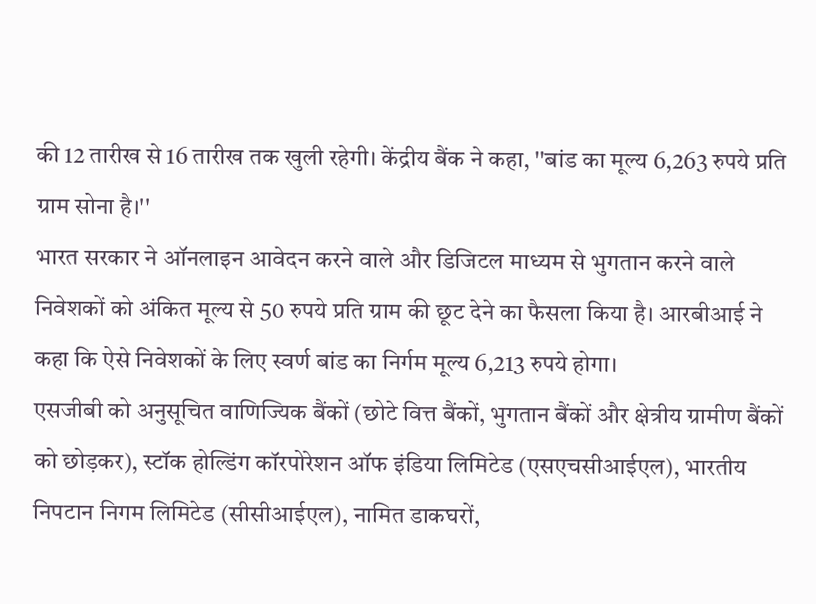की 12 तारीख से 16 तारीख तक खुली रहेगी। केंद्रीय बैंक ने कहा, ''बांड का मूल्य 6,263 रुपये प्रति ग्राम सोना है।''
भारत सरकार ने ऑनलाइन आवेदन करने वाले और डिजिटल माध्यम से भुगतान करने वाले निवेशकों को अंकित मूल्य से 50 रुपये प्रति ग्राम की छूट देने का फैसला किया है। आरबीआई ने कहा कि ऐसे निवेशकों के लिए स्वर्ण बांड का निर्गम मूल्य 6,213 रुपये होगा।
एसजीबी को अनुसूचित वाणिज्यिक बैंकों (छोटे वित्त बैंकों, भुगतान बैंकों और क्षेत्रीय ग्रामीण बैंकों को छोड़कर), स्टॉक होल्डिंग कॉरपोरेशन ऑफ इंडिया लिमिटेड (एसएचसीआईएल), भारतीय निपटान निगम लिमिटेड (सीसीआईएल), नामित डाकघरों,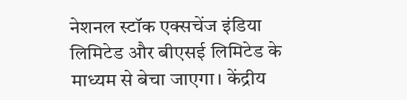नेशनल स्टॉक एक्सचेंज इंडिया लिमिटेड और बीएसई लिमिटेड के माध्यम से बेचा जाएगा। केंद्रीय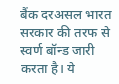बैंक दरअसल भारत सरकार की तरफ से स्वर्ण बॉन्ड जारी करता है। ये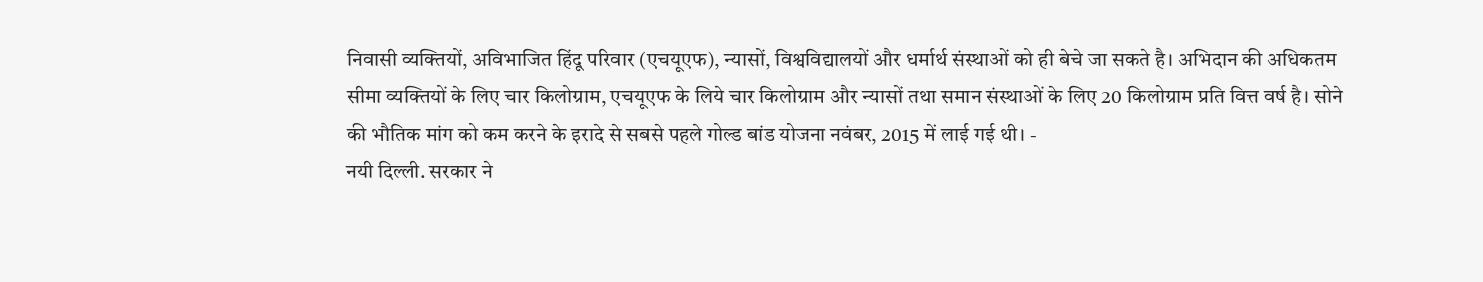निवासी व्यक्तियों, अविभाजित हिंदू परिवार (एचयूएफ), न्यासों, विश्वविद्यालयों और धर्मार्थ संस्थाओं को ही बेचे जा सकते है। अभिदान की अधिकतम सीमा व्यक्तियों के लिए चार किलोग्राम, एचयूएफ के लिये चार किलोग्राम और न्यासों तथा समान संस्थाओं के लिए 20 किलोग्राम प्रति वित्त वर्ष है। सोने की भौतिक मांग को कम करने के इरादे से सबसे पहले गोल्ड बांड योजना नवंबर, 2015 में लाई गई थी। -
नयी दिल्ली. सरकार ने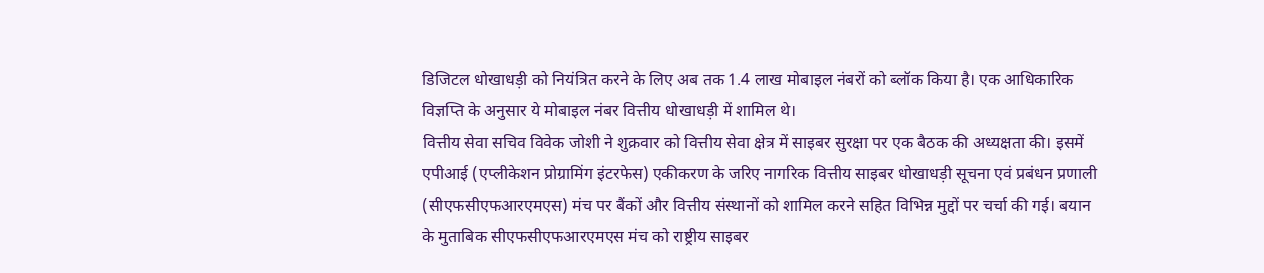डिजिटल धोखाधड़ी को नियंत्रित करने के लिए अब तक 1.4 लाख मोबाइल नंबरों को ब्लॉक किया है। एक आधिकारिक विज्ञप्ति के अनुसार ये मोबाइल नंबर वित्तीय धोखाधड़ी में शामिल थे।
वित्तीय सेवा सचिव विवेक जोशी ने शुक्रवार को वित्तीय सेवा क्षेत्र में साइबर सुरक्षा पर एक बैठक की अध्यक्षता की। इसमें एपीआई (एप्लीकेशन प्रोग्रामिंग इंटरफेस) एकीकरण के जरिए नागरिक वित्तीय साइबर धोखाधड़ी सूचना एवं प्रबंधन प्रणाली (सीएफसीएफआरएमएस) मंच पर बैंकों और वित्तीय संस्थानों को शामिल करने सहित विभिन्न मुद्दों पर चर्चा की गई। बयान के मुताबिक सीएफसीएफआरएमएस मंच को राष्ट्रीय साइबर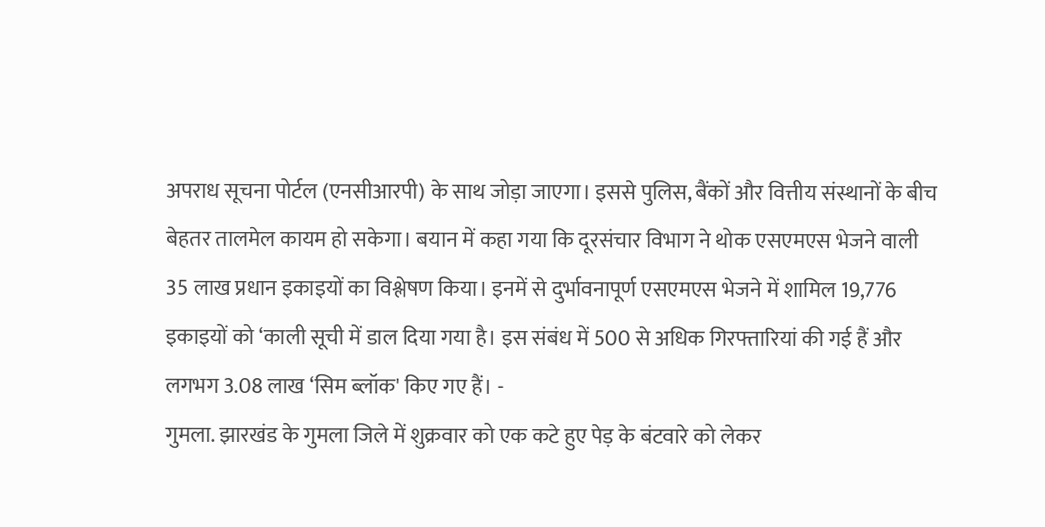अपराध सूचना पोर्टल (एनसीआरपी) के साथ जोड़ा जाएगा। इससे पुलिस, बैंकों और वित्तीय संस्थानों के बीच बेहतर तालमेल कायम हो सकेगा। बयान में कहा गया कि दूरसंचार विभाग ने थोक एसएमएस भेजने वाली 35 लाख प्रधान इकाइयों का विश्लेषण किया। इनमें से दुर्भावनापूर्ण एसएमएस भेजने में शामिल 19,776 इकाइयों को ‘काली सूची में डाल दिया गया है। इस संबंध में 500 से अधिक गिरफ्तारियां की गई हैं और लगभग 3.08 लाख ‘सिम ब्लॉक' किए गए हैं। -
गुमला. झारखंड के गुमला जिले में शुक्रवार को एक कटे हुए पेड़ के बंटवारे को लेकर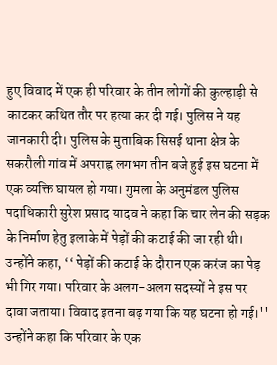हुए विवाद में एक ही परिवार के तीन लोगों की कुल्हाड़ी से काटकर कथित तौर पर हत्या कर दी गई। पुलिस ने यह जानकारी दी। पुलिस के मुताबिक सिसई थाना क्षेत्र के सकरौली गांव में अपराह्न लगभग तीन बजे हुई इस घटना में एक व्यक्ति घायल हो गया। गुमला के अनुमंडल पुलिस पदाधिकारी सुरेश प्रसाद यादव ने कहा कि चार लेन की सड़क के निर्माण हेतु इलाके में पेड़ों की कटाई की जा रही थी। उन्होंने कहा, ‘‘ पेड़ों की कटाई के दौरान एक करंज का पेड़ भी गिर गया। परिवार के अलग-अलग सदस्यों ने इस पर दावा जताया। विवाद इतना बढ़ गया कि यह घटना हो गई।'' उन्होंने कहा कि परिवार के एक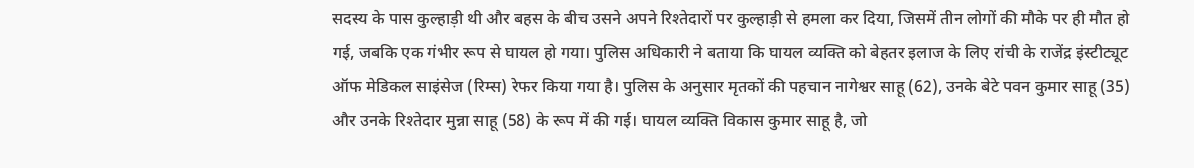सदस्य के पास कुल्हाड़ी थी और बहस के बीच उसने अपने रिश्तेदारों पर कुल्हाड़ी से हमला कर दिया, जिसमें तीन लोगों की मौके पर ही मौत हो गई, जबकि एक गंभीर रूप से घायल हो गया। पुलिस अधिकारी ने बताया कि घायल व्यक्ति को बेहतर इलाज के लिए रांची के राजेंद्र इंस्टीट्यूट ऑफ मेडिकल साइंसेज (रिम्स) रेफर किया गया है। पुलिस के अनुसार मृतकों की पहचान नागेश्वर साहू (62), उनके बेटे पवन कुमार साहू (35) और उनके रिश्तेदार मुन्ना साहू (58) के रूप में की गई। घायल व्यक्ति विकास कुमार साहू है, जो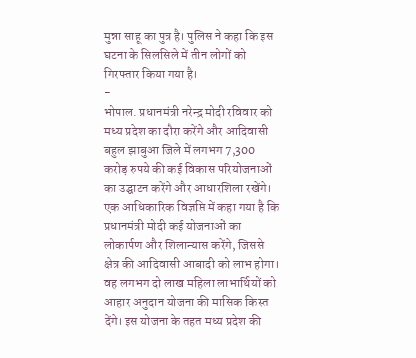मुन्ना साहू का पुत्र है। पुलिस ने कहा कि इस घटना के सिलसिले में तीन लोगों को गिरफ्तार किया गया है।
-
भोपाल. प्रधानमंत्री नरेन्द्र मोदी रविवार को मध्य प्रदेश का दौरा करेंगे और आदिवासी बहुल झाबुआ जिले में लगभग 7,300 करोड़ रुपये की कई विकास परियोजनाओं का उद्घाटन करेंगे और आधारशिला रखेंगे। एक आधिकारिक विज्ञप्ति में कहा गया है कि प्रधानमंत्री मोदी कई योजनाओं का लोकार्पण और शिलान्यास करेंगे, जिससे क्षेत्र की आदिवासी आबादी को लाभ होगा। वह लगभग दो लाख महिला लाभार्थियों को आहार अनुदान योजना की मासिक किस्त देंगे। इस योजना के तहत मध्य प्रदेश की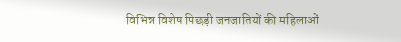विभिन्न विशेष पिछड़ी जनजातियों की महिलाओं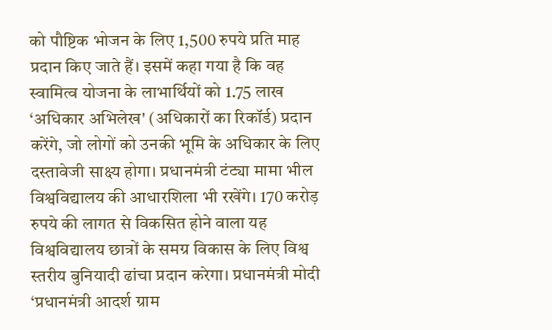को पौष्टिक भोजन के लिए 1,500 रुपये प्रति माह प्रदान किए जाते हैं। इसमें कहा गया है कि वह स्वामित्व योजना के लाभार्थियों को 1.75 लाख ‘अधिकार अभिलेख' (अधिकारों का रिकॉर्ड) प्रदान करेंगे, जो लोगों को उनकी भूमि के अधिकार के लिए दस्तावेजी साक्ष्य होगा। प्रधानमंत्री टंट्या मामा भील विश्वविद्यालय की आधारशिला भी रखेंगे। 170 करोड़ रुपये की लागत से विकसित होने वाला यह विश्वविद्यालय छात्रों के समग्र विकास के लिए विश्व स्तरीय बुनियादी ढांचा प्रदान करेगा। प्रधानमंत्री मोदी ‘प्रधानमंत्री आदर्श ग्राम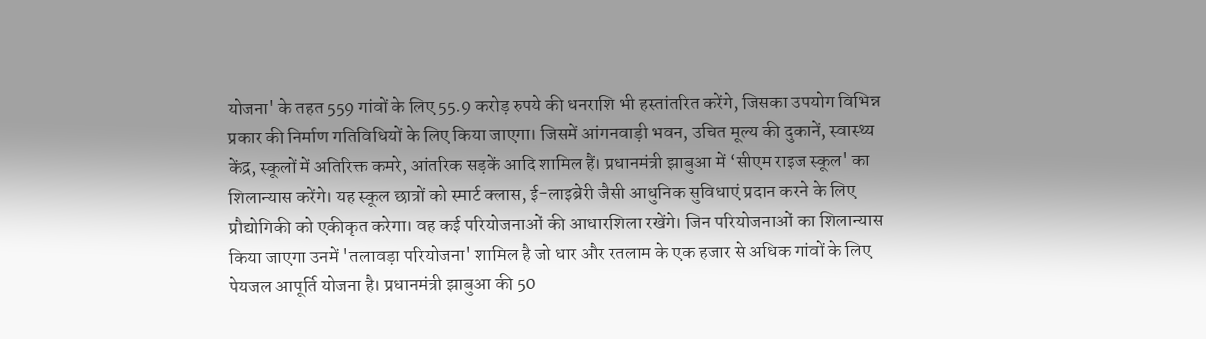योजना' के तहत 559 गांवों के लिए 55.9 करोड़ रुपये की धनराशि भी हस्तांतरित करेंगे, जिसका उपयोग विभिन्न प्रकार की निर्माण गतिविधियों के लिए किया जाएगा। जिसमें आंगनवाड़ी भवन, उचित मूल्य की दुकानें, स्वास्थ्य केंद्र, स्कूलों में अतिरिक्त कमरे, आंतरिक सड़कें आदि शामिल हैं। प्रधानमंत्री झाबुआ में ‘सीएम राइज स्कूल' का शिलान्यास करेंगे। यह स्कूल छात्रों को स्मार्ट क्लास, ई-लाइब्रेरी जैसी आधुनिक सुविधाएं प्रदान करने के लिए प्रौद्योगिकी को एकीकृत करेगा। वह कई परियोजनाओं की आधारशिला रखेंगे। जिन परियोजनाओं का शिलान्यास किया जाएगा उनमें 'तलावड़ा परियोजना' शामिल है जो धार और रतलाम के एक हजार से अधिक गांवों के लिए पेयजल आपूर्ति योजना है। प्रधानमंत्री झाबुआ की 50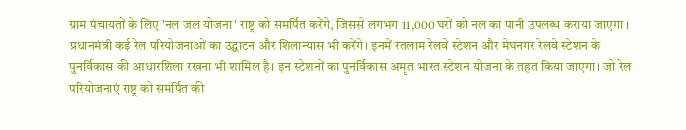ग्राम पंचायतों के लिए 'नल जल योजना' राष्ट्र को समर्पित करेंगे, जिससे लगभग 11,000 घरों को नल का पानी उपलब्ध कराया जाएगा । प्रधानमंत्री कई रेल परियोजनाओं का उद्घाटन और शिलान्यास भी करेंगे। इनमें रतलाम रेलवे स्टेशन और मेघनगर रेलवे स्टेशन के पुनर्विकास की आधारशिला रखना भी शामिल है। इन स्टेशनों का पुनर्विकास अमृत भारत स्टेशन योजना के तहत किया जाएगा। जो रेल परियोजनाएं राष्ट्र को समर्पित की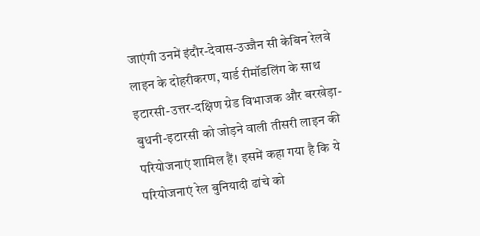जाएंगी उनमें इंदौर-देवास-उज्जैन सी केबिन रेलवे लाइन के दोहरीकरण, यार्ड रीमॉडलिंग के साथ इटारसी-उत्तर-दक्षिण ग्रेड विभाजक और बरखेड़ा-बुधनी-इटारसी को जोड़ने वाली तीसरी लाइन की परियोजनाएं शामिल हैं। इसमें कहा गया है कि ये परियोजनाएं रेल बुनियादी ढांचे को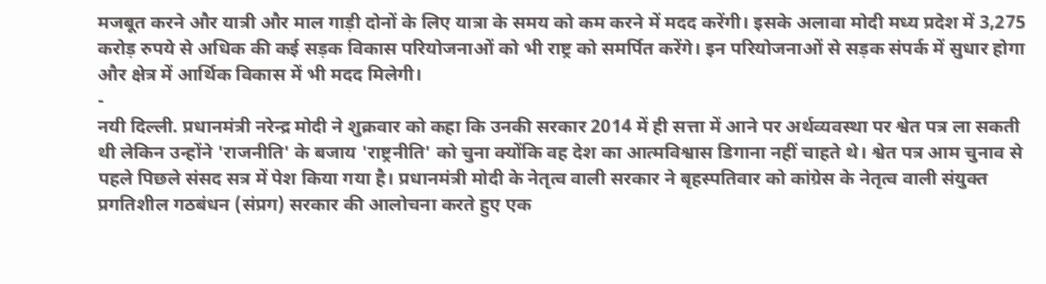मजबूत करने और यात्री और माल गाड़ी दोनों के लिए यात्रा के समय को कम करने में मदद करेंगी। इसके अलावा मोदी मध्य प्रदेश में 3,275 करोड़ रुपये से अधिक की कई सड़क विकास परियोजनाओं को भी राष्ट्र को समर्पित करेंगे। इन परियोजनाओं से सड़क संपर्क में सुधार होगा और क्षेत्र में आर्थिक विकास में भी मदद मिलेगी।
-
नयी दिल्ली. प्रधानमंत्री नरेन्द्र मोदी ने शुक्रवार को कहा कि उनकी सरकार 2014 में ही सत्ता में आने पर अर्थव्यवस्था पर श्वेत पत्र ला सकती थी लेकिन उन्होंने 'राजनीति' के बजाय 'राष्ट्रनीति' को चुना क्योंकि वह देश का आत्मविश्वास डिगाना नहीं चाहते थे। श्वेत पत्र आम चुनाव से पहले पिछले संसद सत्र में पेश किया गया है। प्रधानमंत्री मोदी के नेतृत्व वाली सरकार ने बृहस्पतिवार को कांग्रेस के नेतृत्व वाली संयुक्त प्रगतिशील गठबंधन (संप्रग) सरकार की आलोचना करते हुए एक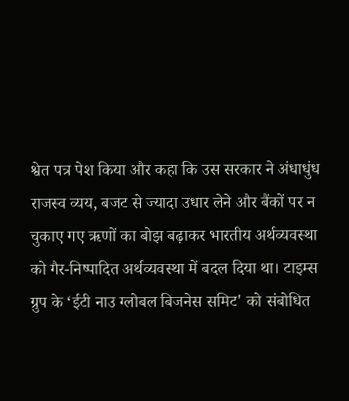श्वेत पत्र पेश किया और कहा कि उस सरकार ने अंधाधुंध राजस्व व्यय, बजट से ज्यादा उधार लेने और बैंकों पर न चुकाए गए ऋणों का बोझ बढ़ाकर भारतीय अर्थव्यवस्था को गैर-निष्पादित अर्थव्यवस्था में बदल दिया था। टाइम्स ग्रुप के ‘ईटी नाउ ग्लोबल बिजनेस समिट' को संबोधित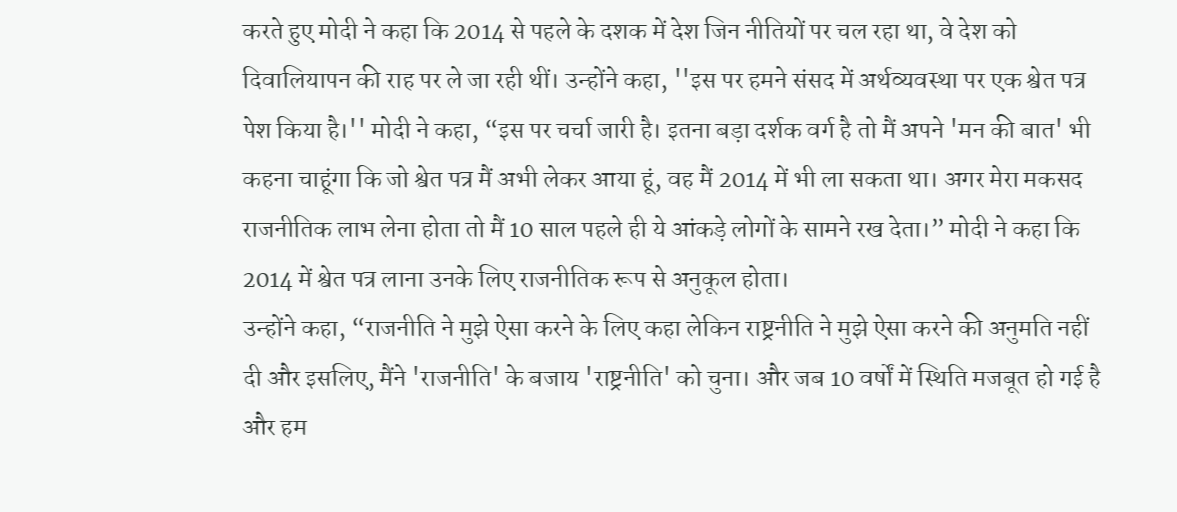करते हुए मोदी ने कहा कि 2014 से पहले के दशक में देश जिन नीतियों पर चल रहा था, वे देश को दिवालियापन की राह पर ले जा रही थीं। उन्होंने कहा, ''इस पर हमने संसद में अर्थव्यवस्था पर एक श्वेत पत्र पेश किया है।'' मोदी ने कहा, “इस पर चर्चा जारी है। इतना बड़ा दर्शक वर्ग है तो मैं अपने 'मन की बात' भी कहना चाहूंगा कि जो श्वेत पत्र मैं अभी लेकर आया हूं, वह मैं 2014 में भी ला सकता था। अगर मेरा मकसद राजनीतिक लाभ लेना होता तो मैं 10 साल पहले ही ये आंकड़े लोगों के सामने रख देता।” मोदी ने कहा कि 2014 में श्वेत पत्र लाना उनके लिए राजनीतिक रूप से अनुकूल होता।
उन्होंने कहा, “राजनीति ने मुझे ऐसा करने के लिए कहा लेकिन राष्ट्रनीति ने मुझे ऐसा करने की अनुमति नहीं दी और इसलिए, मैंने 'राजनीति' के बजाय 'राष्ट्रनीति' को चुना। और जब 10 वर्षों में स्थिति मजबूत हो गई है और हम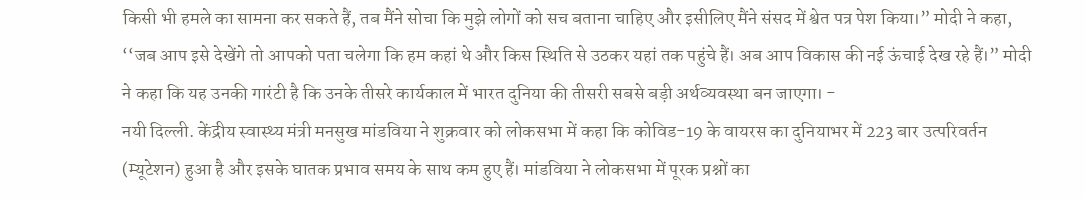किसी भी हमले का सामना कर सकते हैं, तब मैंने सोचा कि मुझे लोगों को सच बताना चाहिए और इसीलिए मैंने संसद में श्वेत पत्र पेश किया।” मोदी ने कहा, ‘‘जब आप इसे देखेंगे तो आपको पता चलेगा कि हम कहां थे और किस स्थिति से उठकर यहां तक पहुंचे हैं। अब आप विकास की नई ऊंचाई देख रहे हैं।” मोदी ने कहा कि यह उनकी गारंटी है कि उनके तीसरे कार्यकाल में भारत दुनिया की तीसरी सबसे बड़ी अर्थव्यवस्था बन जाएगा। -
नयी दिल्ली. केंद्रीय स्वास्थ्य मंत्री मनसुख मांडविया ने शुक्रवार को लोकसभा में कहा कि कोविड-19 के वायरस का दुनियाभर में 223 बार उत्परिवर्तन (म्यूटेशन) हुआ है और इसके घातक प्रभाव समय के साथ कम हुए हैं। मांडविया ने लोकसभा में पूरक प्रश्नों का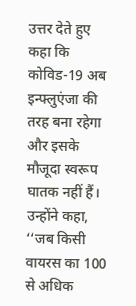उत्तर देते हुए कहा कि कोविड-19 अब इन्फ्लुएंजा की तरह बना रहेगा और इसके मौजूदा स्वरूप घातक नहीं हैं। उन्होंने कहा, ‘‘जब किसी वायरस का 100 से अधिक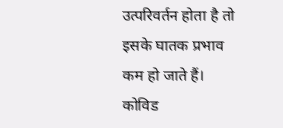उत्परिवर्तन होता है तो इसके घातक प्रभाव कम हो जाते हैं। कोविड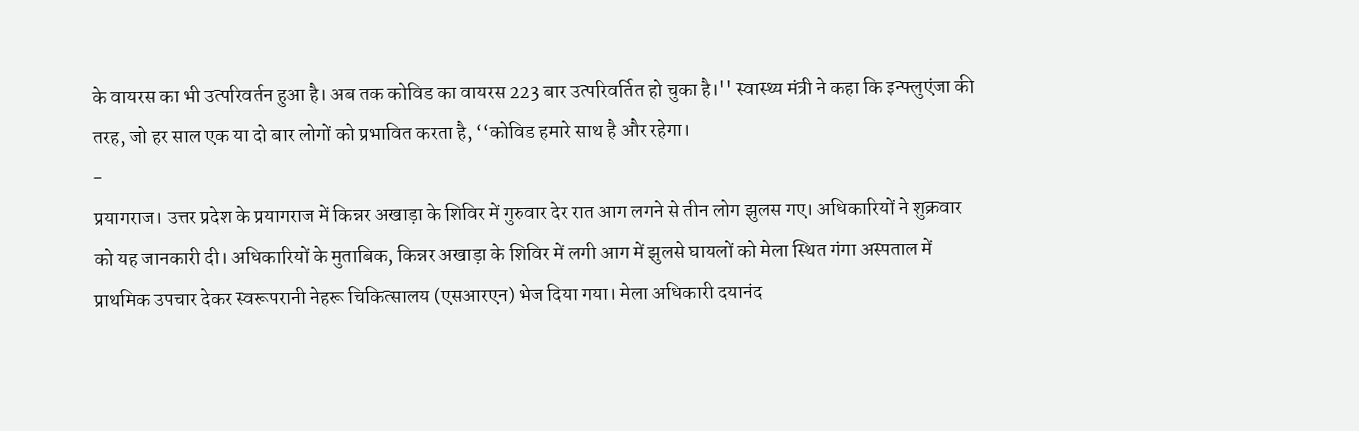के वायरस का भी उत्परिवर्तन हुआ है। अब तक कोविड का वायरस 223 बार उत्परिवर्तित हो चुका है।'' स्वास्थ्य मंत्री ने कहा कि इन्फ्लुएंजा की तरह, जो हर साल एक या दो बार लोगों को प्रभावित करता है, ‘‘कोविड हमारे साथ है और रहेगा।
-
प्रयागराज। उत्तर प्रदेश के प्रयागराज में किन्नर अखाड़ा के शिविर में गुरुवार देर रात आग लगने से तीन लोग झुलस गए। अधिकारियों ने शुक्रवार को यह जानकारी दी। अधिकारियों के मुताबिक, किन्नर अखाड़ा के शिविर में लगी आग में झुलसे घायलों को मेला स्थित गंगा अस्पताल में प्राथमिक उपचार देकर स्वरूपरानी नेहरू चिकित्सालय (एसआरएन) भेज दिया गया। मेला अधिकारी दयानंद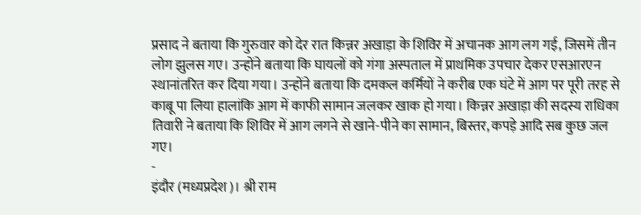प्रसाद ने बताया कि गुरुवार को देर रात किन्नर अखाड़ा के शिविर में अचानक आग लग गई, जिसमें तीन लोग झुलस गए। उन्होंने बताया कि घायलों को गंगा अस्पताल में प्राथमिक उपचार देकर एसआरएन स्थानांतरित कर दिया गया। उन्होंने बताया कि दमकल कर्मियों ने करीब एक घंटे में आग पर पूरी तरह से काबू पा लिया हालांकि आग में काफी सामान जलकर खाक हो गया। किन्नर अखाड़ा की सदस्य राधिका तिवारी ने बताया कि शिविर में आग लगने से खाने-पीने का सामान, बिस्तर, कपड़े आदि सब कुछ जल गए।
-
इंदौर (मध्यप्रदेश)। श्री राम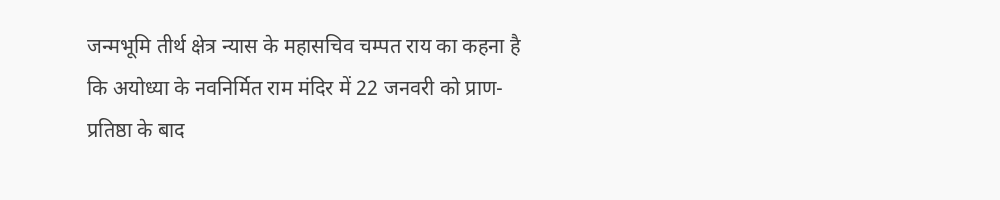जन्मभूमि तीर्थ क्षेत्र न्यास के महासचिव चम्पत राय का कहना है कि अयोध्या के नवनिर्मित राम मंदिर में 22 जनवरी को प्राण-प्रतिष्ठा के बाद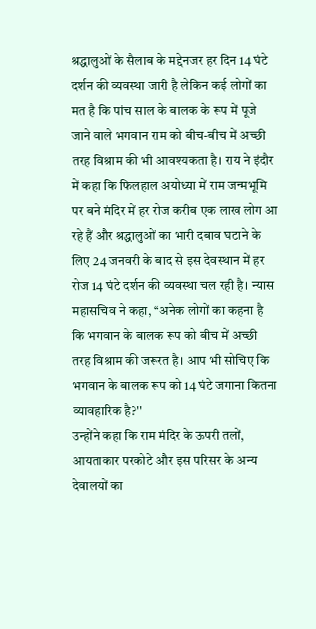श्रद्धालुओं के सैलाब के मद्देनजर हर दिन 14 घंटे दर्शन की व्यवस्था जारी है लेकिन कई लोगों का मत है कि पांच साल के बालक के रूप में पूजे जाने वाले भगवान राम को बीच-बीच में अच्छी तरह विश्राम की भी आवश्यकता है। राय ने इंदौर में कहा कि फिलहाल अयोध्या में राम जन्मभूमि पर बने मंदिर में हर रोज करीब एक लाख लोग आ रहे हैं और श्रद्धालुओं का भारी दबाव घटाने के लिए 24 जनवरी के बाद से इस देवस्थान में हर रोज 14 घंटे दर्शन की व्यवस्था चल रही है। न्यास महासचिव ने कहा, ‘‘अनेक लोगों का कहना है कि भगवान के बालक रूप को बीच में अच्छी तरह विश्राम की जरूरत है। आप भी सोचिए कि भगवान के बालक रूप को 14 घंटे जगाना कितना व्यावहारिक है?''
उन्होंने कहा कि राम मंदिर के ऊपरी तलों, आयताकार परकोटे और इस परिसर के अन्य देवालयों का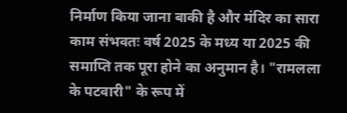निर्माण किया जाना बाकी है और मंदिर का सारा काम संभवतः वर्ष 2025 के मध्य या 2025 की समाप्ति तक पूरा होने का अनुमान है। "रामलला के पटवारी" के रूप में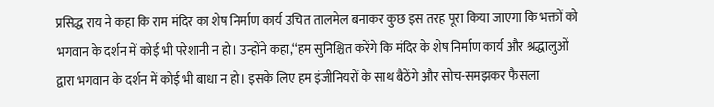प्रसिद्ध राय ने कहा कि राम मंदिर का शेष निर्माण कार्य उचित तालमेल बनाकर कुछ इस तरह पूरा किया जाएगा कि भक्तों को भगवान के दर्शन में कोई भी परेशानी न हो। उन्होंने कहा,‘‘हम सुनिश्चित करेंगे कि मंदिर के शेष निर्माण कार्य और श्रद्धालुओं द्वारा भगवान के दर्शन में कोई भी बाधा न हो। इसके लिए हम इंजीनियरों के साथ बैठेंगे और सोच-समझकर फैसला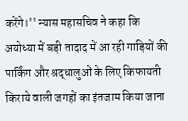करेंगे।'' न्यास महासचिव ने कहा कि अयोध्या में बड़ी तादाद में आ रही गाड़ियों की पार्किंग और श्रद्धालुओं के लिए किफायती किराये वाली जगहों का इंतजाम किया जाना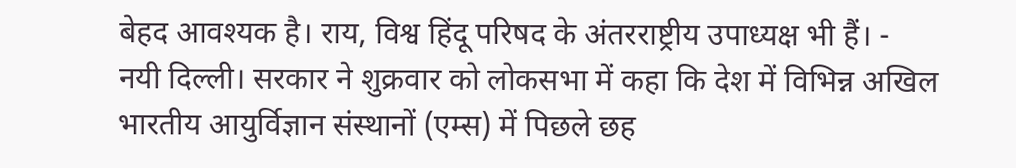बेहद आवश्यक है। राय, विश्व हिंदू परिषद के अंतरराष्ट्रीय उपाध्यक्ष भी हैं। -
नयी दिल्ली। सरकार ने शुक्रवार को लोकसभा में कहा कि देश में विभिन्न अखिल भारतीय आयुर्विज्ञान संस्थानों (एम्स) में पिछले छह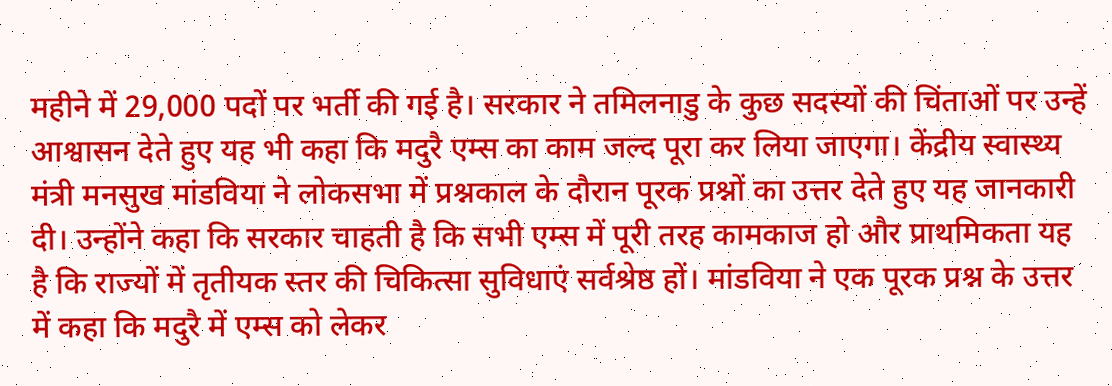महीने में 29,000 पदों पर भर्ती की गई है। सरकार ने तमिलनाडु के कुछ सदस्यों की चिंताओं पर उन्हें आश्वासन देते हुए यह भी कहा कि मदुरै एम्स का काम जल्द पूरा कर लिया जाएगा। केंद्रीय स्वास्थ्य मंत्री मनसुख मांडविया ने लोकसभा में प्रश्नकाल के दौरान पूरक प्रश्नों का उत्तर देते हुए यह जानकारी दी। उन्होंने कहा कि सरकार चाहती है कि सभी एम्स में पूरी तरह कामकाज हो और प्राथमिकता यह है कि राज्यों में तृतीयक स्तर की चिकित्सा सुविधाएं सर्वश्रेष्ठ हों। मांडविया ने एक पूरक प्रश्न के उत्तर में कहा कि मदुरै में एम्स को लेकर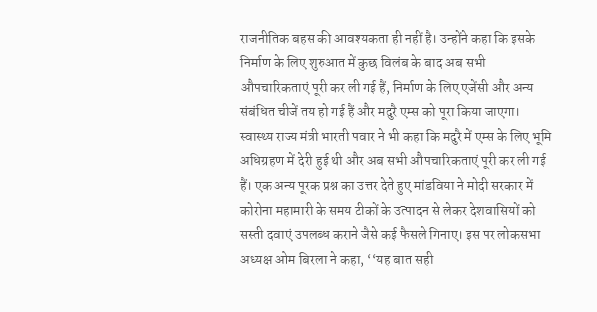राजनीतिक बहस की आवश्यकता ही नहीं है। उन्होंने कहा कि इसके निर्माण के लिए शुरुआत में कुछ विलंब के बाद अब सभी औपचारिकताएं पूरी कर ली गई हैं, निर्माण के लिए एजेंसी और अन्य संबंधित चीजें तय हो गई हैं और मदुरै एम्स को पूरा किया जाएगा। स्वास्थ्य राज्य मंत्री भारती पवार ने भी कहा कि मदुरै में एम्स के लिए भूमि अधिग्रहण में देरी हुई थी और अब सभी औपचारिकताएं पूरी कर ली गई हैं। एक अन्य पूरक प्रश्न का उत्तर देते हुए मांडविया ने मोदी सरकार में कोरोना महामारी के समय टीकों के उत्पादन से लेकर देशवासियों को सस्ती दवाएं उपलब्ध कराने जैसे कई फैसले गिनाए। इस पर लोकसभा अध्यक्ष ओम बिरला ने कहा, ‘‘यह बात सही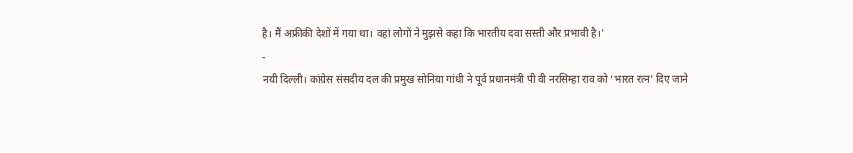है। मैं अफ्रीकी देशों में गया था। वहां लोगों ने मुझसे कहा कि भारतीय दवा सस्ती और प्रभावी है।'
-
नयी दिल्ली। कांग्रेस संसदीय दल की प्रमुख सोनिया गांधी ने पूर्व प्रधानमंत्री पी वी नरसिम्हा राव को ‘भारत रत्न' दिए जाने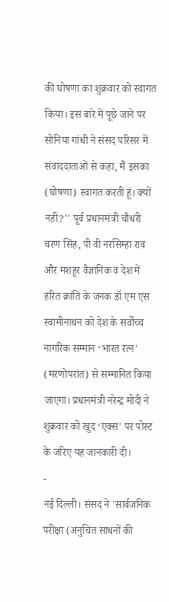की घोषणा का शुक्रवार को स्वागत किया। इस बारे में पूछे जाने पर सोनिया गांधी ने संसद परिसर में संवाददाताओं से कहा, मैं इसका (घोषणा) स्वागत करती हूं। क्यों नहीं?'' पूर्व प्रधानमंत्री चौधरी चरण सिंह, पी वी नरसिम्हा राव और मशहूर वैज्ञानिक व देश में हरित क्रांति के जनक डॉ एम एस स्वामीनाथन को देश के सर्वोच्च नागरिक सम्मान ‘भारत रत्न' (मरणोपरांत) से सम्मानित किया जाएगा। प्रधानमंत्री नरेन्द्र मोदी ने शुक्रवार को खुद ‘एक्स' पर पोस्ट के जरिए यह जानकारी दी।
-
नई दिल्ली। संसद ने 'सार्वजनिक परीक्षा (अनुचित साधनों की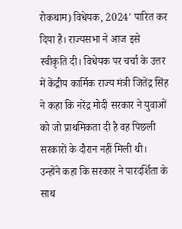रोकथाम) विधेयक, 2024' पारित कर दिया है। राज्यसभा ने आज इसे स्वीकृति दी। विधेयक पर चर्चा के उत्तर में केंद्रीय कार्मिक राज्य मंत्री जितेंद्र सिंह ने कहा कि नरेंद्र मोदी सरकार ने युवाओं को जो प्राथमिकता दी है वह पिछली सरकारों के दौरान नहीं मिली थी। उन्होंने कहा कि सरकार ने पारदर्शिता के साथ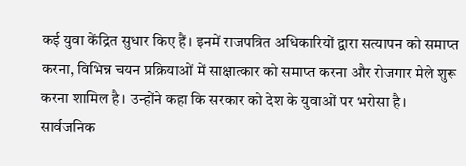कई युवा केंद्रित सुधार किए हैं। इनमें राजपत्रित अधिकारियों द्वारा सत्यापन को समाप्त करना, विभिन्न चयन प्रक्रियाओं में साक्षात्कार को समाप्त करना और रोजगार मेले शुरू करना शामिल है। उन्होंने कहा कि सरकार को देश के युवाओं पर भरोसा है।
सार्वजनिक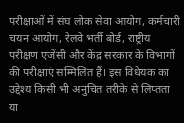परीक्षाओं में संघ लोक सेवा आयोग, कर्मचारी चयन आयोग, रेलवे भर्ती बोर्ड, राष्ट्रीय परीक्षण एजेंसी और केंद्र सरकार के विभागों की परीक्षाएं सम्मिलित हैं। इस विधेयक का उद्देश्य किसी भी अनुचित तरीके से लिप्तता या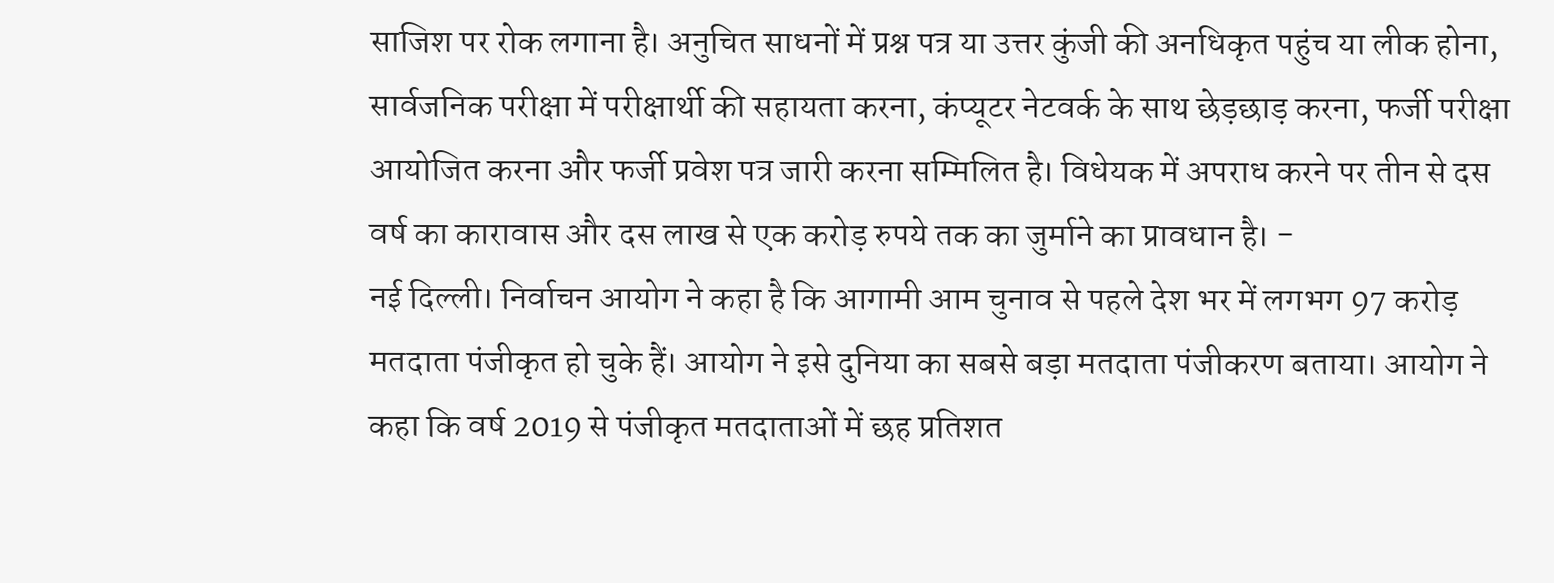साजिश पर रोक लगाना है। अनुचित साधनों में प्रश्न पत्र या उत्तर कुंजी की अनधिकृत पहुंच या लीक होना, सार्वजनिक परीक्षा में परीक्षार्थी की सहायता करना, कंप्यूटर नेटवर्क के साथ छेड़छाड़ करना, फर्जी परीक्षा आयोजित करना और फर्जी प्रवेश पत्र जारी करना सम्मिलित है। विधेयक में अपराध करने पर तीन से दस वर्ष का कारावास और दस लाख से एक करोड़ रुपये तक का जुर्माने का प्रावधान है। -
नई दिल्ली। निर्वाचन आयोग ने कहा है कि आगामी आम चुनाव से पहले देश भर में लगभग 97 करोड़ मतदाता पंजीकृत हो चुके हैं। आयोग ने इसे दुनिया का सबसे बड़ा मतदाता पंजीकरण बताया। आयोग ने कहा कि वर्ष 2019 से पंजीकृत मतदाताओं में छह प्रतिशत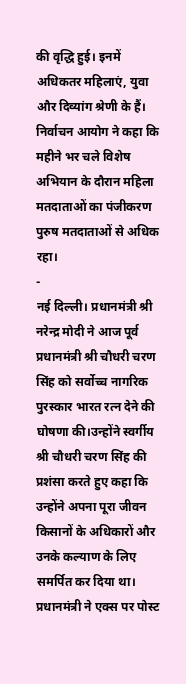की वृद्धि हुई। इनमें अधिकतर महिलाएं, युवा और दिव्यांग श्रेणी के हैं। निर्वाचन आयोग ने कहा कि महीने भर चले विशेष अभियान के दौरान महिला मतदाताओं का पंजीकरण पुरुष मतदाताओं से अधिक रहा।
-
नई दिल्ली। प्रधानमंत्री श्री नरेन्द्र मोदी ने आज पूर्व प्रधानमंत्री श्री चौधरी चरण सिंह को सर्वोच्च नागरिक पुरस्कार भारत रत्न देने की घोषणा की।उन्होंने स्वर्गीय श्री चौधरी चरण सिंह की प्रशंसा करते हुए कहा कि उन्होंने अपना पूरा जीवन किसानों के अधिकारों और उनके कल्याण के लिए समर्पित कर दिया था।
प्रधानमंत्री ने एक्स पर पोस्ट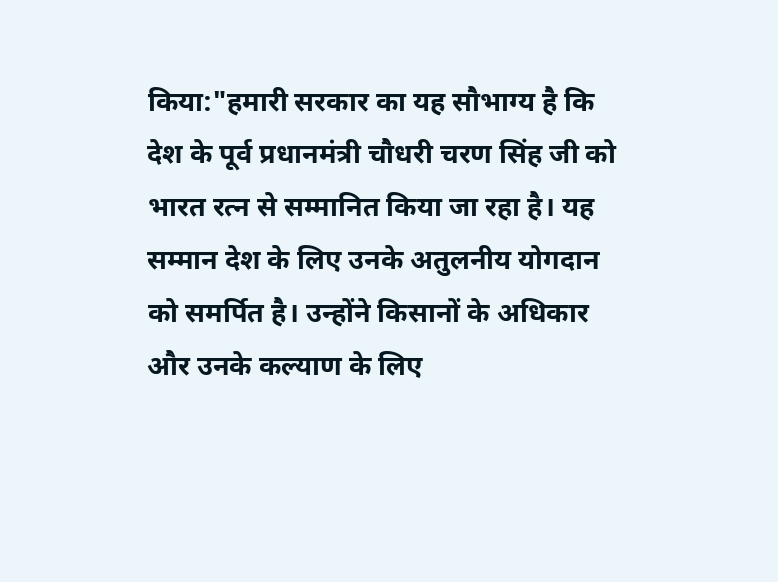किया:"हमारी सरकार का यह सौभाग्य है कि देश के पूर्व प्रधानमंत्री चौधरी चरण सिंह जी को भारत रत्न से सम्मानित किया जा रहा है। यह सम्मान देश के लिए उनके अतुलनीय योगदान को समर्पित है। उन्होंने किसानों के अधिकार और उनके कल्याण के लिए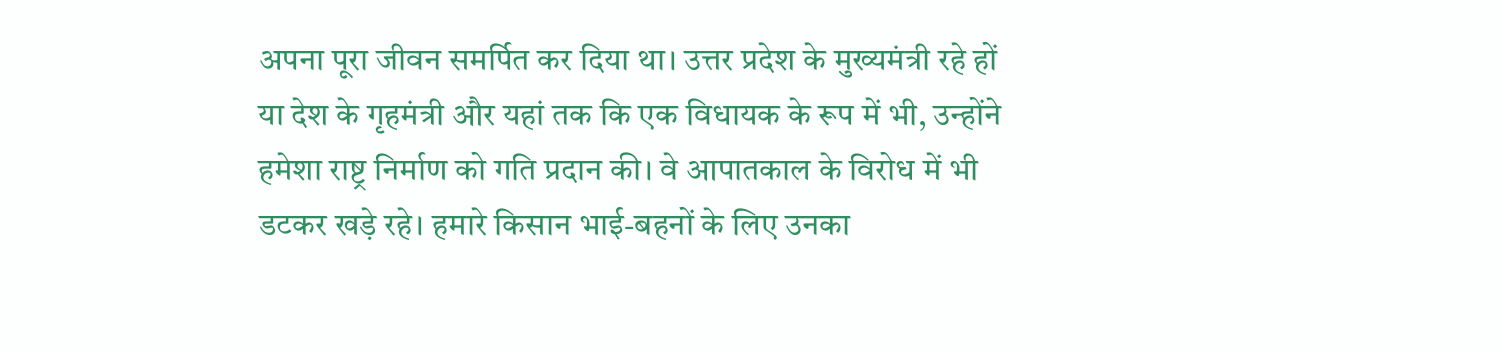अपना पूरा जीवन समर्पित कर दिया था। उत्तर प्रदेश के मुख्यमंत्री रहे हों या देश के गृहमंत्री और यहां तक कि एक विधायक के रूप में भी, उन्होंने हमेशा राष्ट्र निर्माण को गति प्रदान की। वे आपातकाल के विरोध में भी डटकर खड़े रहे। हमारे किसान भाई-बहनों के लिए उनका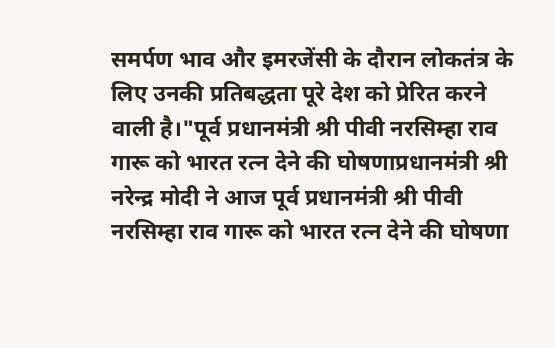समर्पण भाव और इमरजेंसी के दौरान लोकतंत्र के लिए उनकी प्रतिबद्धता पूरे देश को प्रेरित करने वाली है।"पूर्व प्रधानमंत्री श्री पीवी नरसिम्हा राव गारू को भारत रत्न देने की घोषणाप्रधानमंत्री श्री नरेन्द्र मोदी ने आज पूर्व प्रधानमंत्री श्री पीवी नरसिम्हा राव गारू को भारत रत्न देने की घोषणा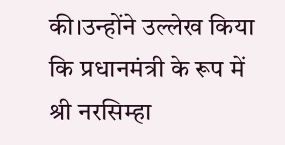की।उन्होंने उल्लेख किया कि प्रधानमंत्री के रूप में श्री नरसिम्हा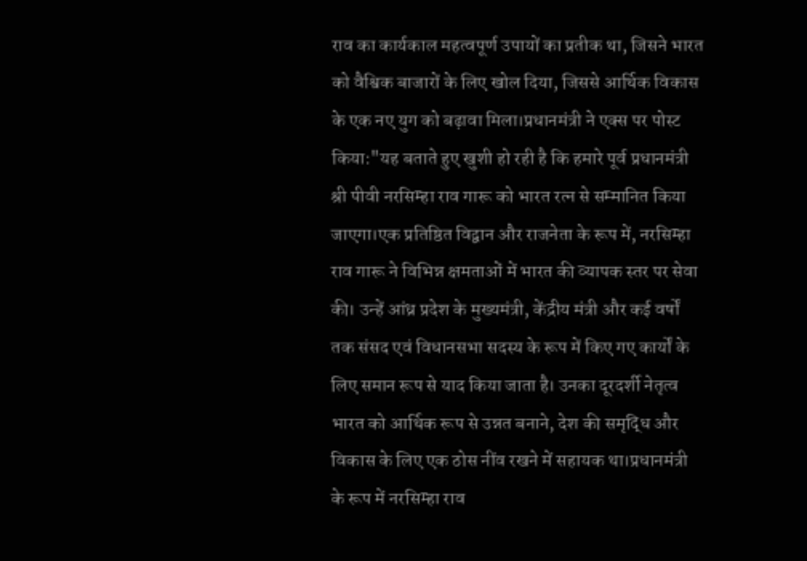राव का कार्यकाल महत्वपूर्ण उपायों का प्रतीक था, जिसने भारत को वैश्विक बाजारों के लिए खोल दिया, जिससे आर्थिक विकास के एक नए युग को बढ़ावा मिला।प्रधानमंत्री ने एक्स पर पोस्ट किया:"यह बताते हुए खुशी हो रही है कि हमारे पूर्व प्रधानमंत्री श्री पीवी नरसिम्हा राव गारू को भारत रत्न से सम्मानित किया जाएगा।एक प्रतिष्ठित विद्वान और राजनेता के रूप में, नरसिम्हा राव गारू ने विभिन्न क्षमताओं में भारत की व्यापक स्तर पर सेवा की। उन्हें आंध्र प्रदेश के मुख्यमंत्री, केंद्रीय मंत्री और कई वर्षों तक संसद एवं विधानसभा सदस्य के रूप में किए गए कार्यों के लिए समान रूप से याद किया जाता है। उनका दूरदर्शी नेतृत्व भारत को आर्थिक रूप से उन्नत बनाने, देश की समृद्धि और विकास के लिए एक ठोस नींव रखने में सहायक था।प्रधानमंत्री के रूप में नरसिम्हा राव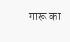गारू का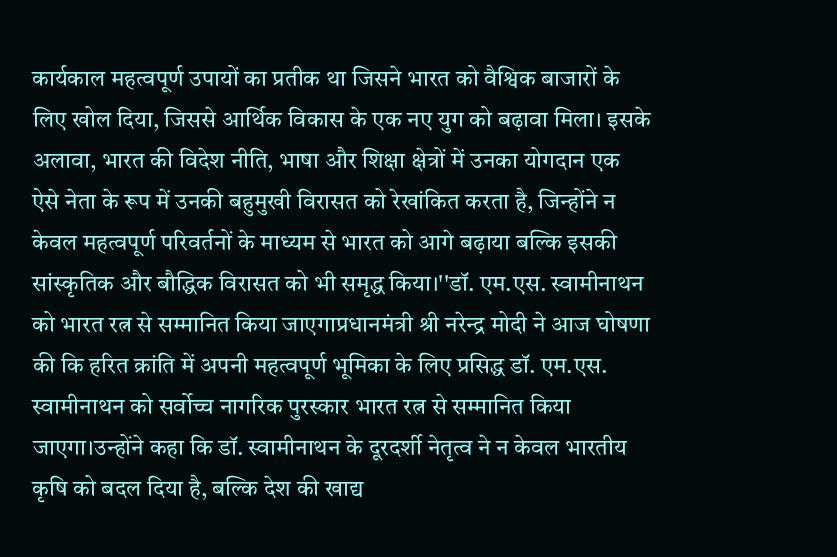कार्यकाल महत्वपूर्ण उपायों का प्रतीक था जिसने भारत को वैश्विक बाजारों के लिए खोल दिया, जिससे आर्थिक विकास के एक नए युग को बढ़ावा मिला। इसके अलावा, भारत की विदेश नीति, भाषा और शिक्षा क्षेत्रों में उनका योगदान एक ऐसे नेता के रूप में उनकी बहुमुखी विरासत को रेखांकित करता है, जिन्होंने न केवल महत्वपूर्ण परिवर्तनों के माध्यम से भारत को आगे बढ़ाया बल्कि इसकी सांस्कृतिक और बौद्धिक विरासत को भी समृद्ध किया।''डॉ. एम.एस. स्वामीनाथन को भारत रत्न से सम्मानित किया जाएगाप्रधानमंत्री श्री नरेन्द्र मोदी ने आज घोषणा की कि हरित क्रांति में अपनी महत्वपूर्ण भूमिका के लिए प्रसिद्ध डॉ. एम.एस. स्वामीनाथन को सर्वोच्च नागरिक पुरस्कार भारत रत्न से सम्मानित किया जाएगा।उन्होंने कहा कि डॉ. स्वामीनाथन के दूरदर्शी नेतृत्व ने न केवल भारतीय कृषि को बदल दिया है, बल्कि देश की खाद्य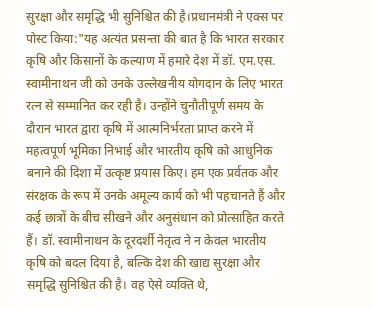सुरक्षा और समृद्धि भी सुनिश्चित की है।प्रधानमंत्री ने एक्स पर पोस्ट किया:"यह अत्यंत प्रसन्ता की बात है कि भारत सरकार कृषि और किसानों के कल्याण में हमारे देश में डॉ. एम.एस. स्वामीनाथन जी को उनके उल्लेखनीय योगदान के लिए भारत रत्न से सम्मानित कर रही है। उन्होंने चुनौतीपूर्ण समय के दौरान भारत द्वारा कृषि में आत्मनिर्भरता प्राप्त करने में महत्वपूर्ण भूमिका निभाई और भारतीय कृषि को आधुनिक बनाने की दिशा में उत्कृष्ट प्रयास किए। हम एक प्रर्वतक और संरक्षक के रूप में उनके अमूल्य कार्य को भी पहचानते हैं और कई छात्रों के बीच सीखने और अनुसंधान को प्रोत्साहित करते हैं। डॉ. स्वामीनाथन के दूरदर्शी नेतृत्व ने न केवल भारतीय कृषि को बदल दिया है, बल्कि देश की खाद्य सुरक्षा और समृद्धि सुनिश्चित की है। वह ऐसे व्यक्ति थे,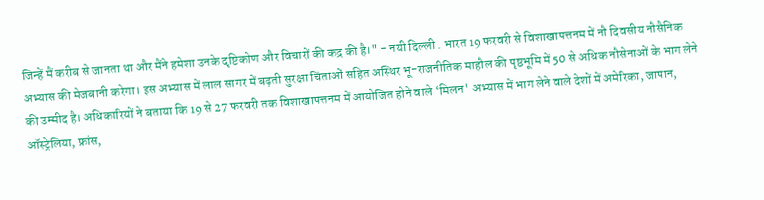जिन्हें मैं करीब से जानता था और मैंने हमेशा उनके दृष्टिकोण और विचारों की कद्र की है।" - नयी दिल्ली . भारत 19 फरवरी से विशाखापत्तनम में नौ दिवसीय नौसैनिक अभ्यास की मेजबानी करेगा। इस अभ्यास में लाल सागर में बढ़ती सुरक्षा चिंताओं सहित अस्थिर भू-राजनीतिक माहौल की पृष्ठभूमि में 50 से अधिक नौसेनाओं के भाग लेने की उम्मीद है। अधिकारियों ने बताया कि 19 से 27 फरवरी तक विशाखापत्तनम में आयोजित होने वाले ‘मिलन' अभ्यास में भाग लेने वाले देशों में अमेरिका, जापान, ऑस्ट्रेलिया, फ्रांस,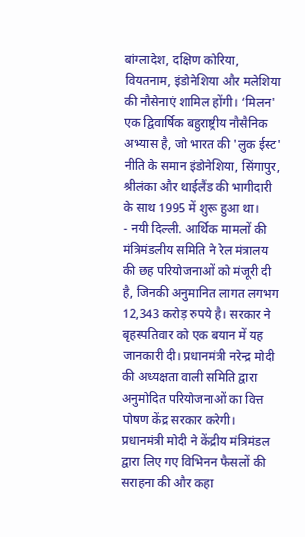बांग्लादेश, दक्षिण कोरिया, वियतनाम, इंडोनेशिया और मलेशिया की नौसेनाएं शामिल होंगी। ‘मिलन' एक द्विवार्षिक बहुराष्ट्रीय नौसैनिक अभ्यास है, जो भारत की 'लुक ईस्ट' नीति के समान इंडोनेशिया, सिंगापुर, श्रीलंका और थाईलैंड की भागीदारी के साथ 1995 में शुरू हुआ था।
- नयी दिल्ली. आर्थिक मामलों की मंत्रिमंडलीय समिति ने रेल मंत्रालय की छह परियोजनाओं को मंजूरी दी है, जिनकी अनुमानित लागत लगभग 12,343 करोड़ रुपये है। सरकार ने बृहस्पतिवार को एक बयान में यह जानकारी दी। प्रधानमंत्री नरेन्द्र मोदी की अध्यक्षता वाली समिति द्वारा अनुमोदित परियोजनाओं का वित्त पोषण केंद्र सरकार करेगी। प्रधानमंत्री मोदी ने केंद्रीय मंत्रिमंडल द्वारा लिए गए विभिनन फैसलों की सराहना की और कहा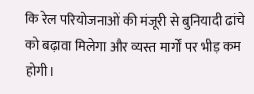कि रेल परियोजनाओं की मंजूरी से बुनियादी ढांचे को बढ़ावा मिलेगा और व्यस्त मार्गों पर भीड़ कम होगी।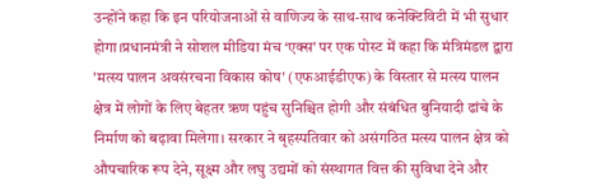उन्होंने कहा कि इन परियोजनाओं से वाणिज्य के साथ-साथ कनेक्टिविटी में भी सुधार होगा।प्रधानमंत्री ने सोशल मीडिया मंच ‘एक्स' पर एक पोस्ट में कहा कि मंत्रिमंडल द्वारा 'मत्स्य पालन अवसंरचना विकास कोष' (एफआईडीएफ) के विस्तार से मत्स्य पालन क्षेत्र में लोगों के लिए बेहतर ऋण पहुंच सुनिश्चित होगी और संबंधित बुनियादी ढांचे के निर्माण को बढ़ावा मिलेगा। सरकार ने बृहस्पतिवार को असंगठित मत्स्य पालन क्षेत्र को औपचारिक रूप देने, सूक्ष्म और लघु उद्यमों को संस्थागत वित्त की सुविधा देने और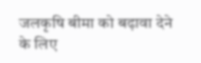जलकृषि बीमा को बढ़ावा देने के लिए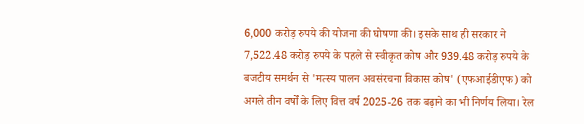6,000 करोड़ रुपये की योजना की घोषणा की। इसके साथ ही सरकार ने 7,522.48 करोड़ रुपये के पहले से स्वीकृत कोष और 939.48 करोड़ रुपये के बजटीय समर्थन से 'मत्स्य पालन अवसंरचना विकास कोष' (एफआईडीएफ) को अगले तीन वर्षों के लिए वित्त वर्ष 2025-26 तक बढ़ाने का भी निर्णय लिया। रेल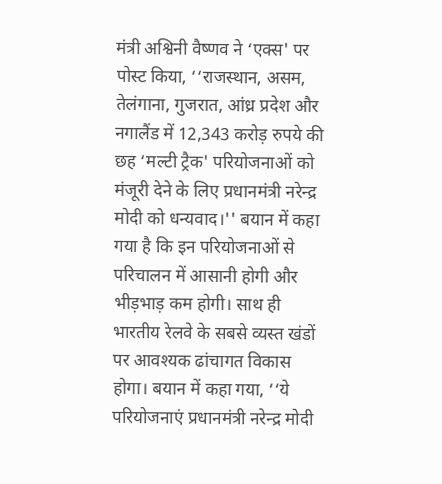मंत्री अश्विनी वैष्णव ने ‘एक्स' पर पोस्ट किया, ‘‘राजस्थान, असम, तेलंगाना, गुजरात, आंध्र प्रदेश और नगालैंड में 12,343 करोड़ रुपये की छह ‘मल्टी ट्रैक' परियोजनाओं को मंजूरी देने के लिए प्रधानमंत्री नरेन्द्र मोदी को धन्यवाद।'' बयान में कहा गया है कि इन परियोजनाओं से परिचालन में आसानी होगी और भीड़भाड़ कम होगी। साथ ही भारतीय रेलवे के सबसे व्यस्त खंडों पर आवश्यक ढांचागत विकास होगा। बयान में कहा गया, ‘‘ये परियोजनाएं प्रधानमंत्री नरेन्द्र मोदी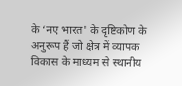के ‘नए भारत' के दृष्टिकोण के अनुरूप हैं जो क्षेत्र में व्यापक विकास के माध्यम से स्थानीय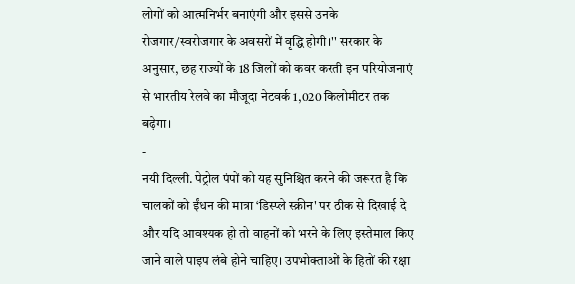लोगों को आत्मनिर्भर बनाएंगी और इससे उनके रोजगार/स्वरोजगार के अवसरों में वृद्धि होगी।'' सरकार के अनुसार, छह राज्यों के 18 जिलों को कवर करती इन परियोजनाएं से भारतीय रेलवे का मौजूदा नेटवर्क 1,020 किलोमीटर तक बढ़ेगा।
-
नयी दिल्ली. पेट्रोल पंपों को यह सुनिश्चित करने की जरूरत है कि चालकों को ईंधन की मात्रा ‘डिस्प्ले स्क्रीन' पर ठीक से दिखाई दे और यदि आवश्यक हो तो वाहनों को भरने के लिए इस्तेमाल किए जाने वाले पाइप लंबे होने चाहिए। उपभोक्ताओं के हितों की रक्षा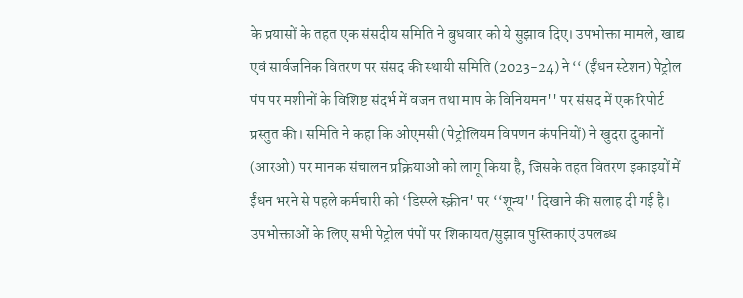के प्रयासों के तहत एक संसदीय समिति ने बुधवार को ये सुझाव दिए। उपभोक्ता मामले, खाद्य एवं सार्वजनिक वितरण पर संसद की स्थायी समिति (2023-24) ने ‘‘ (ईंधन स्टेशन) पेट्रोल पंप पर मशीनों के विशिष्ट संदर्भ में वजन तथा माप के विनियमन'' पर संसद में एक रिपोर्ट प्रस्तुत की। समिति ने कहा कि ओएमसी (पेट्रोलियम विपणन कंपनियों) ने खुदरा दुकानों (आरओ) पर मानक संचालन प्रक्रियाओं को लागू किया है, जिसके तहत वितरण इकाइयों में ईंधन भरने से पहले कर्मचारी को ‘डिस्प्ले स्क्रीन' पर ‘‘शून्य'' दिखाने की सलाह दी गई है। उपभोक्ताओं के लिए सभी पेट्रोल पंपों पर शिकायत/सुझाव पुस्तिकाएं उपलब्ध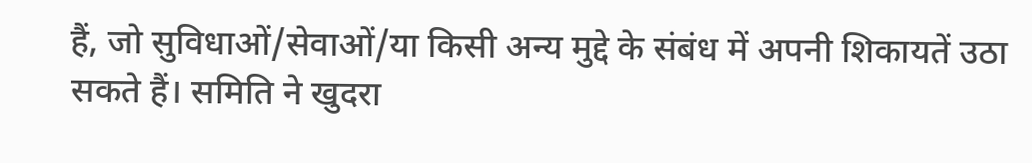हैं, जो सुविधाओं/सेवाओं/या किसी अन्य मुद्दे के संबंध में अपनी शिकायतें उठा सकते हैं। समिति ने खुदरा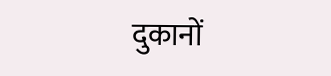दुकानों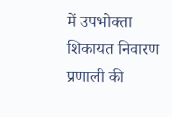में उपभोक्ता शिकायत निवारण प्रणाली की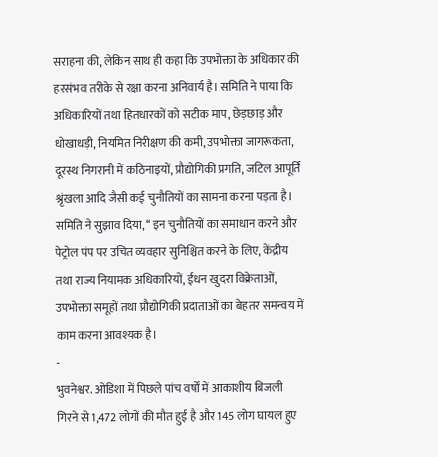सराहना की, लेकिन साथ ही कहा कि उपभोक्ता के अधिकार की हरसंभव तरीके से रक्षा करना अनिवार्य है। समिति ने पाया कि अधिकारियों तथा हितधारकों को सटीक माप, छेड़छाड़ और धोखाधड़ी, नियमित निरीक्षण की कमी, उपभोक्ता जागरूकता, दूरस्थ निगरानी में कठिनाइयों, प्रौद्योगिकी प्रगति, जटिल आपूर्ति श्रृंखला आदि जैसी कई चुनौतियों का सामना करना पड़ता है। समिति ने सुझाव दिया, ‘‘ इन चुनौतियों का समाधान करने और पेट्रोल पंप पर उचित व्यवहार सुनिश्चित करने के लिए, केंद्रीय तथा राज्य नियामक अधिकारियों, ईंधन खुदरा विक्रेताओं, उपभोक्ता समूहों तथा प्रौद्योगिकी प्रदाताओं का बेहतर समन्वय में काम करना आवश्यक है।
-
भुवनेश्वर. ओडिशा में पिछले पांच वर्षों में आकाशीय बिजली गिरने से 1,472 लोगों की मौत हुई है और 145 लोग घायल हुए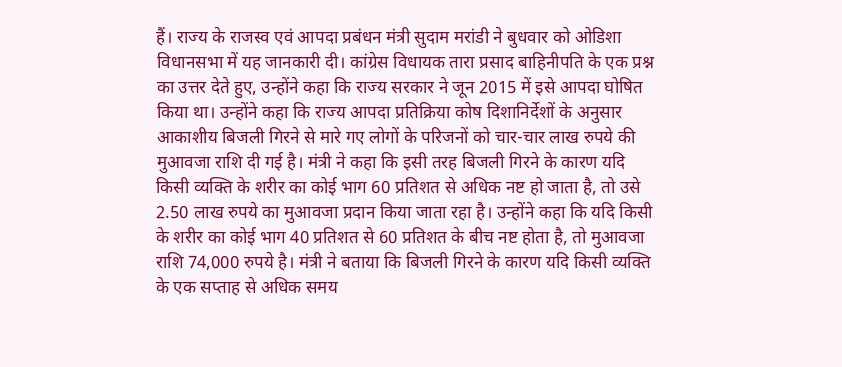हैं। राज्य के राजस्व एवं आपदा प्रबंधन मंत्री सुदाम मरांडी ने बुधवार को ओडिशा विधानसभा में यह जानकारी दी। कांग्रेस विधायक तारा प्रसाद बाहिनीपति के एक प्रश्न का उत्तर देते हुए, उन्होंने कहा कि राज्य सरकार ने जून 2015 में इसे आपदा घोषित किया था। उन्होंने कहा कि राज्य आपदा प्रतिक्रिया कोष दिशानिर्देशों के अनुसार आकाशीय बिजली गिरने से मारे गए लोगों के परिजनों को चार-चार लाख रुपये की मुआवजा राशि दी गई है। मंत्री ने कहा कि इसी तरह बिजली गिरने के कारण यदि किसी व्यक्ति के शरीर का कोई भाग 60 प्रतिशत से अधिक नष्ट हो जाता है, तो उसे 2.50 लाख रुपये का मुआवजा प्रदान किया जाता रहा है। उन्होंने कहा कि यदि किसी के शरीर का कोई भाग 40 प्रतिशत से 60 प्रतिशत के बीच नष्ट होता है, तो मुआवजा राशि 74,000 रुपये है। मंत्री ने बताया कि बिजली गिरने के कारण यदि किसी व्यक्ति के एक सप्ताह से अधिक समय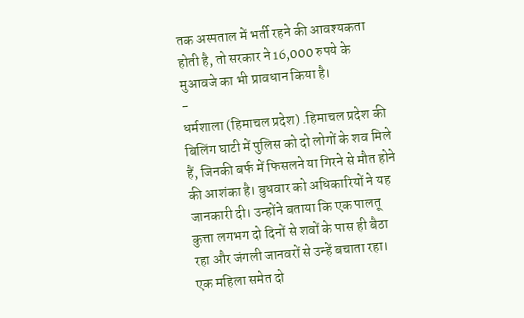तक अस्पताल में भर्ती रहने की आवश्यकता होती है, तो सरकार ने 16,000 रुपये के मुआवजे का भी प्रावधान किया है।
-
धर्मशाला (हिमाचल प्रदेश) .हिमाचल प्रदेश की बिलिंग घाटी में पुलिस को दो लोगों के शव मिले हैं, जिनकी बर्फ में फिसलने या गिरने से मौत होने की आशंका है। बुधवार को अधिकारियों ने यह जानकारी दी। उन्होंने बताया कि एक पालतू कुत्ता लगभग दो दिनों से शवों के पास ही बैठा रहा और जंगली जानवरों से उन्हें बचाता रहा। एक महिला समेत दो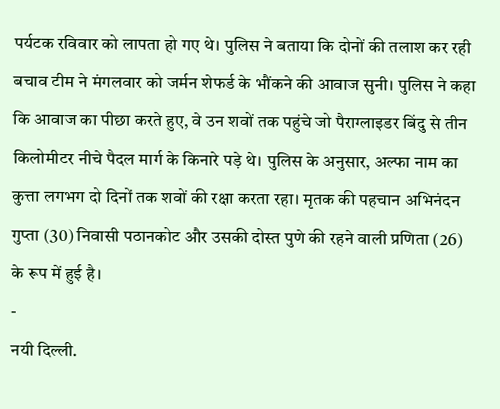पर्यटक रविवार को लापता हो गए थे। पुलिस ने बताया कि दोनों की तलाश कर रही बचाव टीम ने मंगलवार को जर्मन शेफर्ड के भौंकने की आवाज सुनी। पुलिस ने कहा कि आवाज का पीछा करते हुए, वे उन शवों तक पहुंचे जो पैराग्लाइडर बिंदु से तीन किलोमीटर नीचे पैदल मार्ग के किनारे पड़े थे। पुलिस के अनुसार, अल्फा नाम का कुत्ता लगभग दो दिनों तक शवों की रक्षा करता रहा। मृतक की पहचान अभिनंदन गुप्ता (30) निवासी पठानकोट और उसकी दोस्त पुणे की रहने वाली प्रणिता (26) के रूप में हुई है।
-
नयी दिल्ली.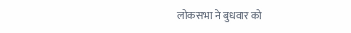लोकसभा ने बुधवार को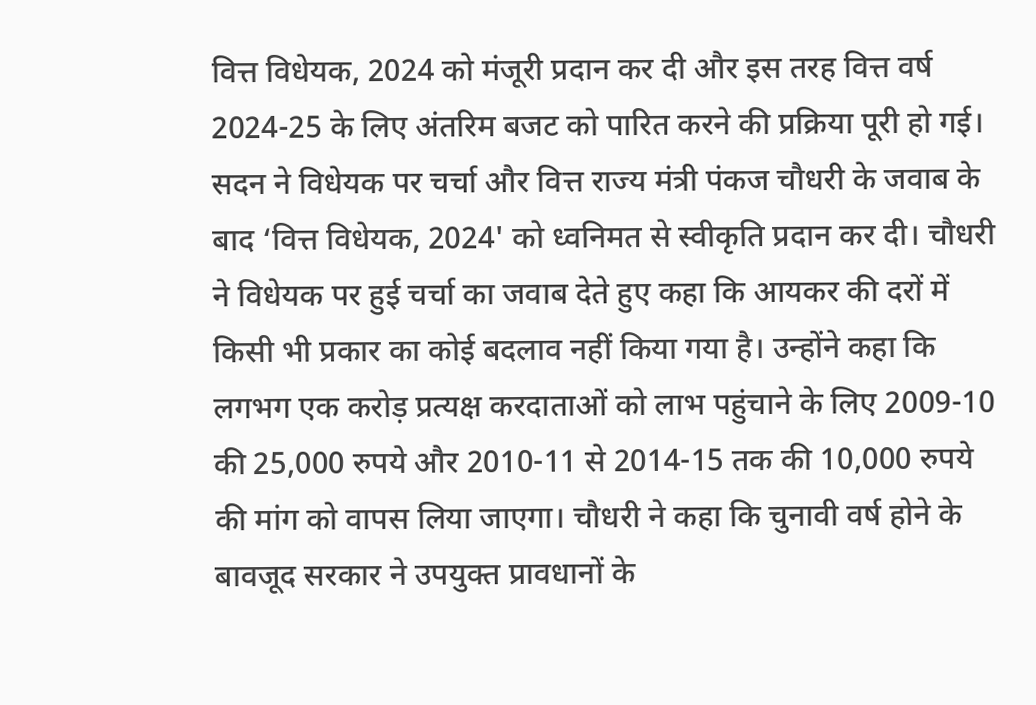वित्त विधेयक, 2024 को मंजूरी प्रदान कर दी और इस तरह वित्त वर्ष 2024-25 के लिए अंतरिम बजट को पारित करने की प्रक्रिया पूरी हो गई। सदन ने विधेयक पर चर्चा और वित्त राज्य मंत्री पंकज चौधरी के जवाब के बाद ‘वित्त विधेयक, 2024' को ध्वनिमत से स्वीकृति प्रदान कर दी। चौधरी ने विधेयक पर हुई चर्चा का जवाब देते हुए कहा कि आयकर की दरों में किसी भी प्रकार का कोई बदलाव नहीं किया गया है। उन्होंने कहा कि लगभग एक करोड़ प्रत्यक्ष करदाताओं को लाभ पहुंचाने के लिए 2009-10 की 25,000 रुपये और 2010-11 से 2014-15 तक की 10,000 रुपये की मांग को वापस लिया जाएगा। चौधरी ने कहा कि चुनावी वर्ष होने के बावजूद सरकार ने उपयुक्त प्रावधानों के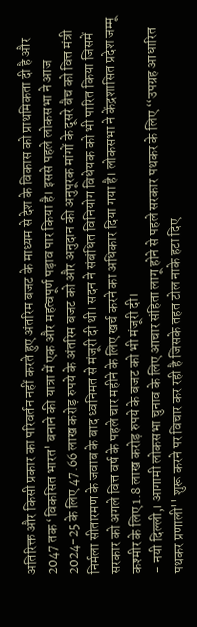अतिरिक्त और किसी प्रकार का परिवर्तन नहीं करते हुए अंतरिम बजट के माध्यम से देश के विकास को प्राथमिकता दी है और 2047 तक ‘विकसित भारत' बनाने की यात्रा में एक और महत्वपूर्ण पड़ाव पार किया है। इससे पहले लोकसभा ने आज 2024-25 के लिए 47.66 लाख करोड़ रुपये के अंतरिम बजट को और अनुदान की अनुपूरक मांगों के दूसरे बैच को वित्त मंत्री निर्मला सीतारमण के जवाब के बाद ध्वनिमत से मंजूरी दी थी। सदन ने संबंधित विनियोग विधेयक को भी पारित किया जिसमें सरकार को अगले वित्त वर्ष के पहले चार महीने के लिए खर्च करने का अधिकार दिया गया है। लोकसभा ने केंद्रशासित प्रदेश जम्मू कश्मीर के लिए 1.8 लाख करोड़ रुपये के बजट को भी मंजूरी दी।
- नयी दिल्ली,। आगामी लोकसभा चुनाव के लिए आचार संहिता लागू होने से पहले सरकार पथकर के लिए ‘‘उपग्रह आधारित पथकर प्रणाली'' शुरू करने पर विचार कर रही है जिसके तहत टोल नाके हटा दिए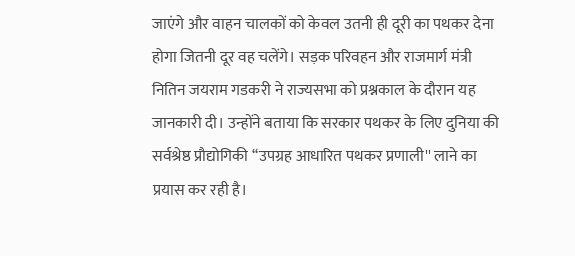जाएंगे और वाहन चालकों को केवल उतनी ही दूरी का पथकर देना होगा जितनी दूर वह चलेंगे। सड़क परिवहन और राजमार्ग मंत्री नितिन जयराम गडकरी ने राज्यसभा को प्रश्नकाल के दौरान यह जानकारी दी। उन्होंने बताया कि सरकार पथकर के लिए दुनिया की सर्वश्रेष्ठ प्रौद्योगिकी ‘‘उपग्रह आधारित पथकर प्रणाली'' लाने का प्रयास कर रही है।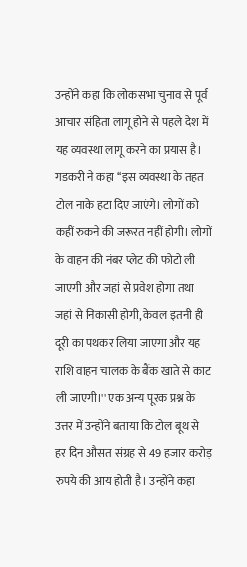उन्होंने कहा कि लोकसभा चुनाव से पूर्व आचार संहिता लागू होने से पहले देश में यह व्यवस्था लागू करने का प्रयास है। गडकरी ने कहा ‘‘इस व्यवस्था के तहत टोल नाके हटा दिए जाएंगे। लोगों को कहीं रुकने की जरूरत नहीं होगी। लोगों के वाहन की नंबर प्लेट की फोटो ली जाएगी और जहां से प्रवेश होगा तथा जहां से निकासी होगी, केवल इतनी ही दूरी का पथकर लिया जाएगा और यह राशि वाहन चालक के बैंक खाते से काट ली जाएगी।'' एक अन्य पूरक प्रश्न के उत्तर में उन्होंने बताया कि टोल बूथ से हर दिन औसत संग्रह से 49 हजार करोड़ रुपये की आय होती है। उन्होंने कहा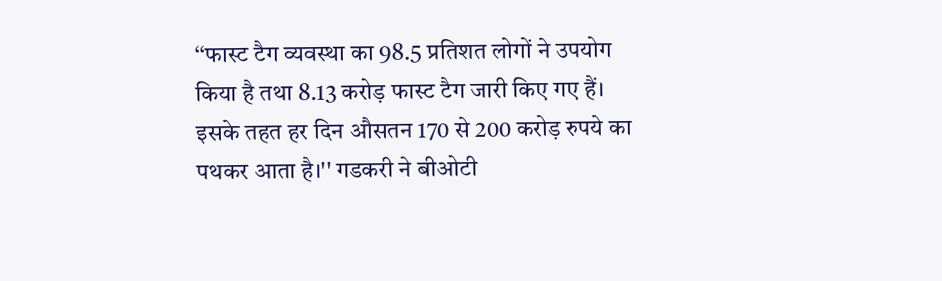‘‘फास्ट टैग व्यवस्था का 98.5 प्रतिशत लोगों ने उपयोग किया है तथा 8.13 करोड़ फास्ट टैग जारी किए गए हैं। इसके तहत हर दिन औसतन 170 से 200 करोड़ रुपये का पथकर आता है।'' गडकरी ने बीओटी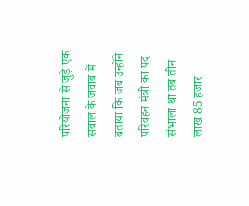परियोजना से जुड़े एक सवाल के जवाब में बताया कि जब उन्होंने परिवहन मंत्री का पद संभाला था तब तीन लाख 85 हजार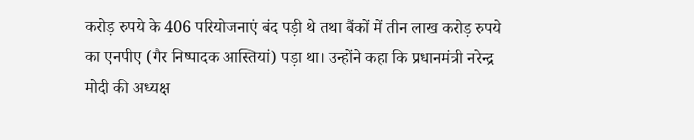करोड़ रुपये के 406 परियोजनाएं बंद पड़ी थे तथा बैंकों में तीन लाख करोड़ रुपये का एनपीए (गैर निष्पादक आस्तियां) पड़ा था। उन्होंने कहा कि प्रधानमंत्री नरेन्द्र मोदी की अध्यक्ष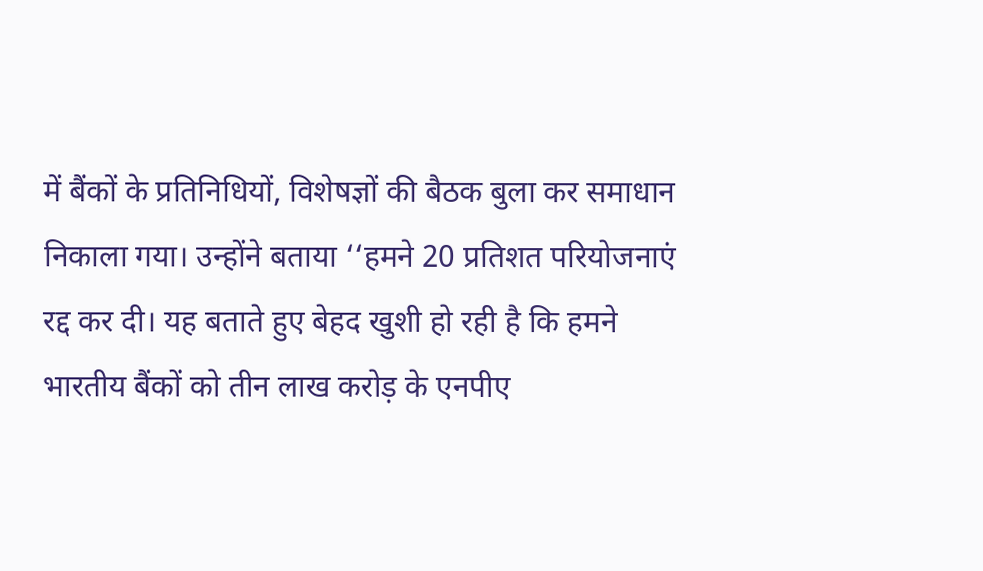में बैंकों के प्रतिनिधियों, विशेषज्ञों की बैठक बुला कर समाधान निकाला गया। उन्होंने बताया ‘‘हमने 20 प्रतिशत परियोजनाएं रद्द कर दी। यह बताते हुए बेहद खुशी हो रही है कि हमने भारतीय बैंकों को तीन लाख करोड़ के एनपीए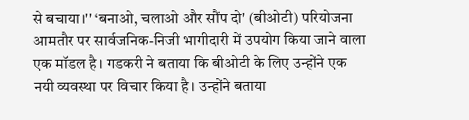से बचाया।'' ‘बनाओ, चलाओ और सौंप दो' (बीओटी) परियोजना आमतौर पर सार्वजनिक-निजी भागीदारी में उपयोग किया जाने वाला एक मॉडल है। गडकरी ने बताया कि बीओटी के लिए उन्होंने एक नयी व्यवस्था पर विचार किया है। उन्होंने बताया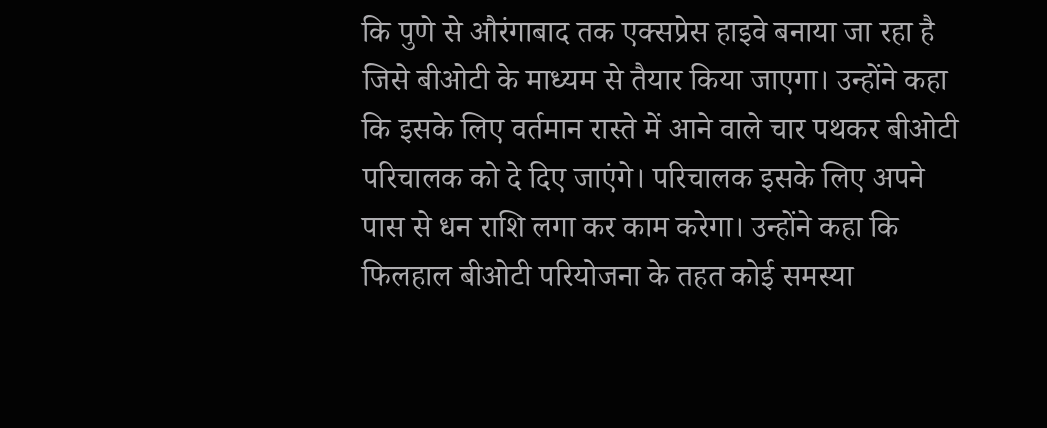कि पुणे से औरंगाबाद तक एक्सप्रेस हाइवे बनाया जा रहा है जिसे बीओटी के माध्यम से तैयार किया जाएगा। उन्होंने कहा कि इसके लिए वर्तमान रास्ते में आने वाले चार पथकर बीओटी परिचालक को दे दिए जाएंगे। परिचालक इसके लिए अपने पास से धन राशि लगा कर काम करेगा। उन्होंने कहा कि फिलहाल बीओटी परियोजना के तहत कोई समस्या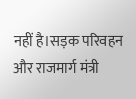नहीं है।सड़क परिवहन और राजमार्ग मंत्री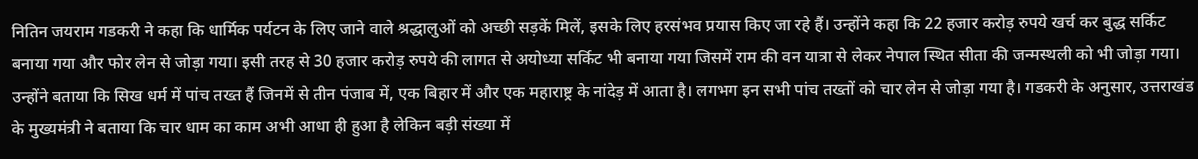नितिन जयराम गडकरी ने कहा कि धार्मिक पर्यटन के लिए जाने वाले श्रद्धालुओं को अच्छी सड़कें मिलें, इसके लिए हरसंभव प्रयास किए जा रहे हैं। उन्होंने कहा कि 22 हजार करोड़ रुपये खर्च कर बुद्ध सर्किट बनाया गया और फोर लेन से जोड़ा गया। इसी तरह से 30 हजार करोड़ रुपये की लागत से अयोध्या सर्किट भी बनाया गया जिसमें राम की वन यात्रा से लेकर नेपाल स्थित सीता की जन्मस्थली को भी जोड़ा गया। उन्होंने बताया कि सिख धर्म में पांच तख्त हैं जिनमें से तीन पंजाब में, एक बिहार में और एक महाराष्ट्र के नांदेड़ में आता है। लगभग इन सभी पांच तख्तों को चार लेन से जोड़ा गया है। गडकरी के अनुसार, उत्तराखंड के मुख्यमंत्री ने बताया कि चार धाम का काम अभी आधा ही हुआ है लेकिन बड़ी संख्या में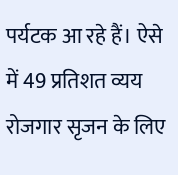पर्यटक आ रहे हैं। ऐसे में 49 प्रतिशत व्यय रोजगार सृजन के लिए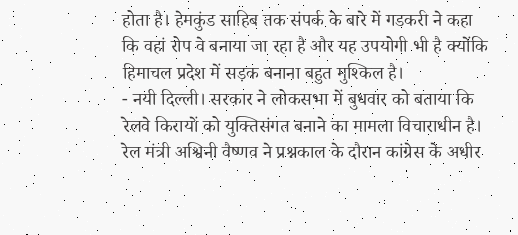होता है। हेमकुंड साहिब तक संपर्क के बारे में गडकरी ने कहा कि वहां रोप वे बनाया जा रहा है और यह उपयोगी भी है क्योंकि हिमाचल प्रदेश में सड़क बनाना बहुत मुश्किल है।
- नयी दिल्ली। सरकार ने लोकसभा में बुधवार को बताया कि रेलवे किरायों को युक्तिसंगत बनाने का मामला विचाराधीन है। रेल मंत्री अश्विनी वैष्णव ने प्रश्नकाल के दौरान कांग्रेस के अधीर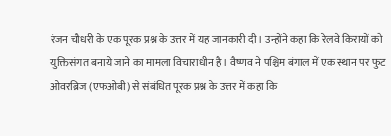रंजन चौधरी के एक पूरक प्रश्न के उत्तर में यह जानकारी दी। उन्होंने कहा कि रेलवे किरायों को युक्तिसंगत बनाये जाने का मामला विचाराधीन है। वैष्णव ने पश्चिम बंगाल में एक स्थान पर फुट ओवरब्रिज (एफओबी) से संबंधित पूरक प्रश्न के उत्तर में कहा कि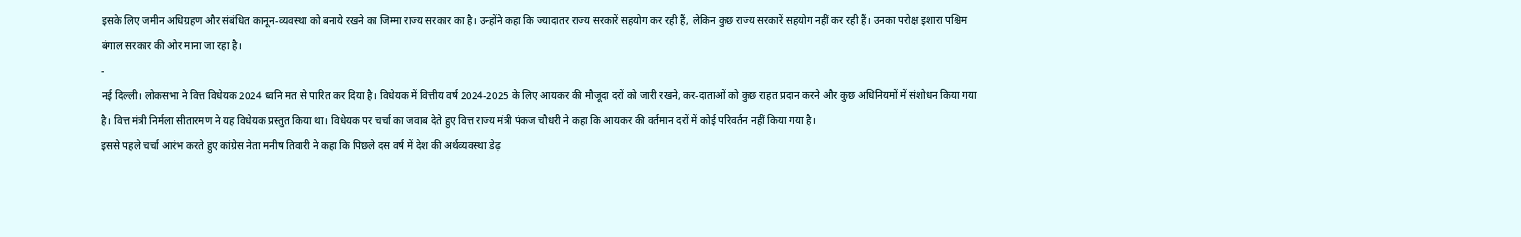इसके लिए जमीन अधिग्रहण और संबंधित कानून-व्यवस्था को बनाये रखने का जिम्मा राज्य सरकार का है। उन्होंने कहा कि ज्यादातर राज्य सरकारें सहयोग कर रही हैं, लेकिन कुछ राज्य सरकारें सहयोग नहीं कर रही हैं। उनका परोक्ष इशारा पश्चिम बंगाल सरकार की ओर माना जा रहा है।
-
नई दिल्ली। लोकसभा ने वित्त विधेयक 2024 ध्वनि मत से पारित कर दिया है। विधेयक में वित्तीय वर्ष 2024-2025 के लिए आयकर की मौजूदा दरों को जारी रखने, कर-दाताओं को कुछ राहत प्रदान करने और कुछ अधिनियमों में संशोधन किया गया है। वित्त मंत्री निर्मला सीतारमण ने यह विधेयक प्रस्तुत किया था। विधेयक पर चर्चा का जवाब देते हुए वित्त राज्य मंत्री पंकज चौधरी ने कहा कि आयकर की वर्तमान दरों में कोई परिवर्तन नहीं किया गया है।
इससे पहले चर्चा आरंभ करते हुए कांग्रेस नेता मनीष तिवारी ने कहा कि पिछले दस वर्ष में देश की अर्थव्यवस्था डेढ़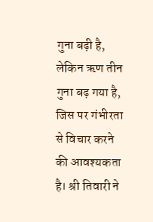गुना बढ़ी है, लेकिन ऋण तीन गुना बढ़ गया है, जिस पर गंभीरता से विचार करने की आवश्यकता है। श्री तिवारी ने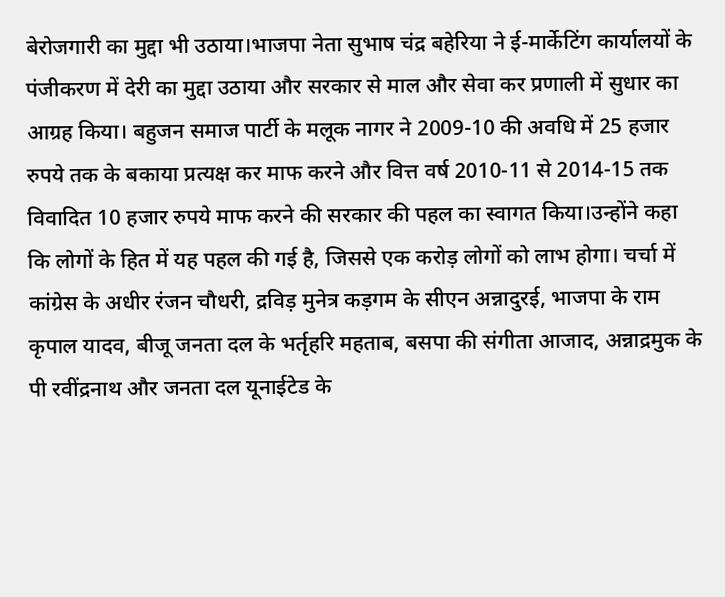बेरोजगारी का मुद्दा भी उठाया।भाजपा नेता सुभाष चंद्र बहेरिया ने ई-मार्केटिंग कार्यालयों के पंजीकरण में देरी का मुद्दा उठाया और सरकार से माल और सेवा कर प्रणाली में सुधार का आग्रह किया। बहुजन समाज पार्टी के मलूक नागर ने 2009-10 की अवधि में 25 हजार रुपये तक के बकाया प्रत्यक्ष कर माफ करने और वित्त वर्ष 2010-11 से 2014-15 तक विवादित 10 हजार रुपये माफ करने की सरकार की पहल का स्वागत किया।उन्होंने कहा कि लोगों के हित में यह पहल की गई है, जिससे एक करोड़ लोगों को लाभ होगा। चर्चा में कांग्रेस के अधीर रंजन चौधरी, द्रविड़ मुनेत्र कड़गम के सीएन अन्नादुरई, भाजपा के राम कृपाल यादव, बीजू जनता दल के भर्तृहरि महताब, बसपा की संगीता आजाद, अन्नाद्रमुक के पी रवींद्रनाथ और जनता दल यूनाईटेड के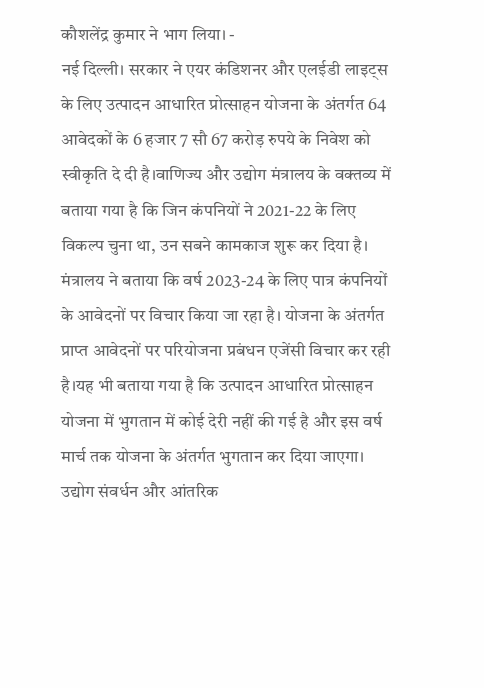कौशलेंद्र कुमार ने भाग लिया। -
नई दिल्ली। सरकार ने एयर कंडिशनर और एलईडी लाइट्स के लिए उत्पादन आधारित प्रोत्साहन योजना के अंतर्गत 64 आवेदकों के 6 हजार 7 सौ 67 करोड़ रुपये के निवेश को स्वीकृति दे दी है।वाणिज्य और उद्योग मंत्रालय के वक्तव्य में बताया गया है कि जिन कंपनियों ने 2021-22 के लिए विकल्प चुना था, उन सबने कामकाज शुरू कर दिया है। मंत्रालय ने बताया कि वर्ष 2023-24 के लिए पात्र कंपनियों के आवेदनों पर विचार किया जा रहा है। योजना के अंतर्गत प्राप्त आवेदनों पर परियोजना प्रबंधन एजेंसी विचार कर रही है।यह भी बताया गया है कि उत्पादन आधारित प्रोत्साहन योजना में भुगतान में कोई देरी नहीं की गई है और इस वर्ष मार्च तक योजना के अंतर्गत भुगतान कर दिया जाएगा। उद्योग संवर्धन और आंतरिक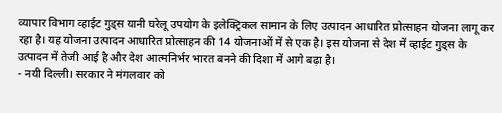व्यापार विभाग व्हाईट गुड्स यानी घरेलू उपयोग के इलेक्ट्रिकल सामान के लिए उत्पादन आधारित प्रोत्साहन योजना लागू कर रहा है। यह योजना उत्पादन आधारित प्रोत्साहन की 14 योजनाओं में से एक है। इस योजना से देश में व्हाईट गुड्स के उत्पादन में तेजी आई है और देश आत्मनिर्भर भारत बनने की दिशा में आगे बढ़ा है।
- नयी दिल्ली। सरकार ने मंगलवार को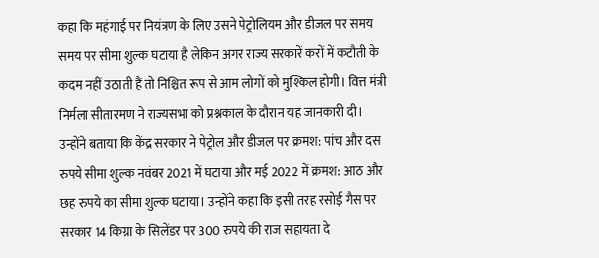कहा कि महंगाई पर नियंत्रण के लिए उसने पेट्रोलियम और डीजल पर समय समय पर सीमा शुल्क घटाया है लेकिन अगर राज्य सरकारें करों में कटौती के कदम नहीं उठाती हैं तो निश्चित रूप से आम लोगों को मुश्किल होगी। वित्त मंत्री निर्मला सीतारमण ने राज्यसभा को प्रश्नकाल के दौरान यह जानकारी दी। उन्होंने बताया कि केंद्र सरकार ने पेट्रोल और डीजल पर क्रमश: पांच और दस रुपये सीमा शुल्क नवंबर 2021 में घटाया और मई 2022 में क्रमश: आठ और छह रुपये का सीमा शुल्क घटाया। उन्होंने कहा कि इसी तरह रसोई गैस पर सरकार 14 किग्रा के सिलेंडर पर 300 रुपये की राज सहायता दे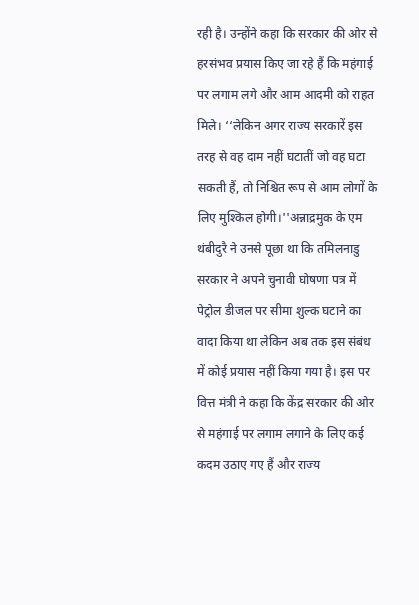रही है। उन्होंने कहा कि सरकार की ओर से हरसंभव प्रयास किए जा रहे हैं कि महंगाई पर लगाम लगे और आम आदमी को राहत मिले। ‘‘लेकिन अगर राज्य सरकारें इस तरह से वह दाम नहीं घटातीं जो वह घटा सकती हैं, तो निश्चित रूप से आम लोगों के लिए मुश्किल होगी।''अन्नाद्रमुक के एम थंबीदुरै ने उनसे पूछा था कि तमिलनाडु सरकार ने अपने चुनावी घोषणा पत्र में पेट्रोल डीजल पर सीमा शुल्क घटाने का वादा किया था लेकिन अब तक इस संबंध में कोई प्रयास नहीं किया गया है। इस पर वित्त मंत्री ने कहा कि केंद्र सरकार की ओर से महंगाई पर लगाम लगाने के लिए कई कदम उठाए गए हैं और राज्य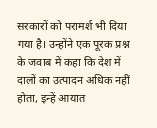सरकारों को परामर्श भी दिया गया है। उन्होंने एक पूरक प्रश्न के जवाब में कहा कि देश में दालों का उत्पादन अधिक नहीं होता, इन्हें आयात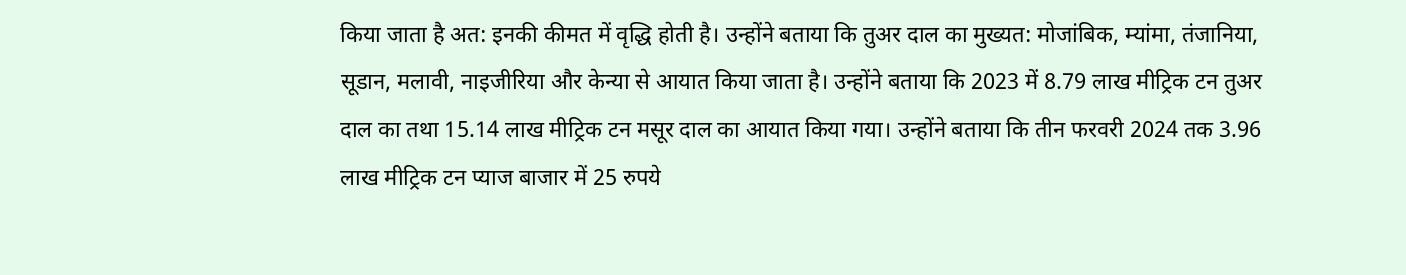किया जाता है अत: इनकी कीमत में वृद्धि होती है। उन्होंने बताया कि तुअर दाल का मुख्यत: मोजांबिक, म्यांमा, तंजानिया, सूडान, मलावी, नाइजीरिया और केन्या से आयात किया जाता है। उन्होंने बताया कि 2023 में 8.79 लाख मीट्रिक टन तुअर दाल का तथा 15.14 लाख मीट्रिक टन मसूर दाल का आयात किया गया। उन्होंने बताया कि तीन फरवरी 2024 तक 3.96 लाख मीट्रिक टन प्याज बाजार में 25 रुपये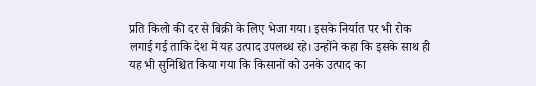प्रति किलो की दर से बिक्री के लिए भेजा गया। इसके निर्यात पर भी रोक लगाई गई ताकि देश में यह उत्पाद उपलब्ध रहे। उन्होंने कहा कि इसके साथ ही यह भी सुनिश्चित किया गया कि किसानों को उनके उत्पाद का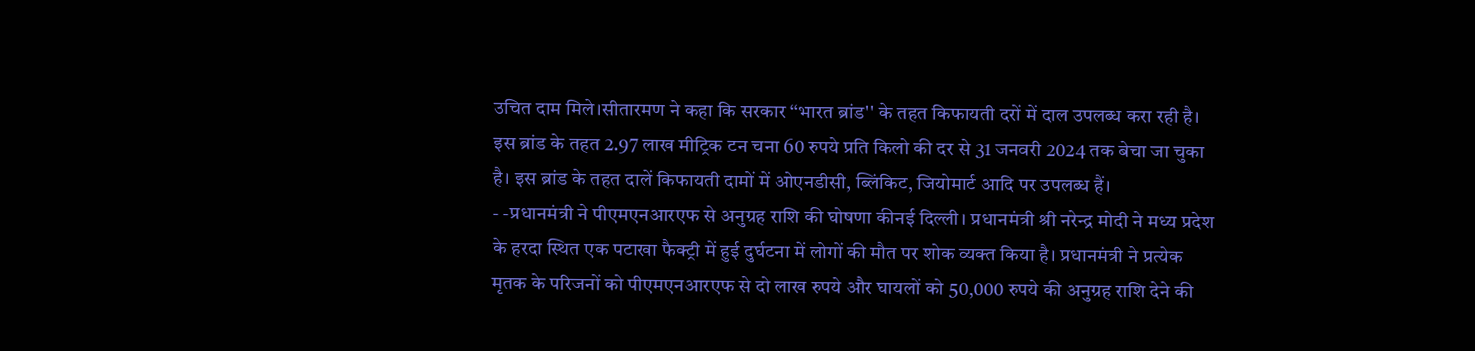उचित दाम मिले।सीतारमण ने कहा कि सरकार ‘‘भारत ब्रांड'' के तहत किफायती दरों में दाल उपलब्ध करा रही है। इस ब्रांड के तहत 2.97 लाख मीट्रिक टन चना 60 रुपये प्रति किलो की दर से 31 जनवरी 2024 तक बेचा जा चुका है। इस ब्रांड के तहत दालें किफायती दामों में ओएनडीसी, ब्लिंकिट, जियोमार्ट आदि पर उपलब्ध हैं।
- -प्रधानमंत्री ने पीएमएनआरएफ से अनुग्रह राशि की घोषणा कीनई दिल्ली। प्रधानमंत्री श्री नरेन्द्र मोदी ने मध्य प्रदेश के हरदा स्थित एक पटाखा फैक्ट्री में हुई दुर्घटना में लोगों की मौत पर शोक व्यक्त किया है। प्रधानमंत्री ने प्रत्येक मृतक के परिजनों को पीएमएनआरएफ से दो लाख रुपये और घायलों को 50,000 रुपये की अनुग्रह राशि देने की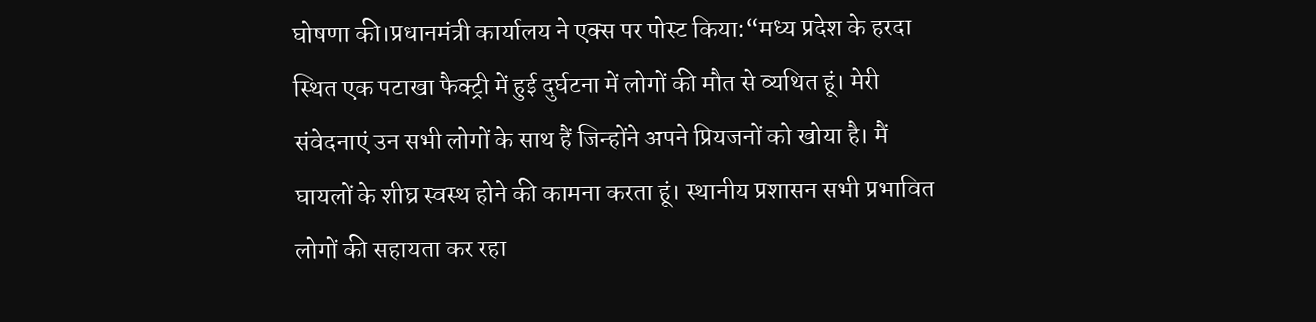घोषणा की।प्रधानमंत्री कार्यालय ने एक्स पर पोस्ट किया:“मध्य प्रदेश के हरदा स्थित एक पटाखा फैक्ट्री में हुई दुर्घटना में लोगों की मौत से व्यथित हूं। मेरी संवेदनाएं उन सभी लोगों के साथ हैं जिन्होंने अपने प्रियजनों को खोया है। मैं घायलों के शीघ्र स्वस्थ होने की कामना करता हूं। स्थानीय प्रशासन सभी प्रभावित लोगों की सहायता कर रहा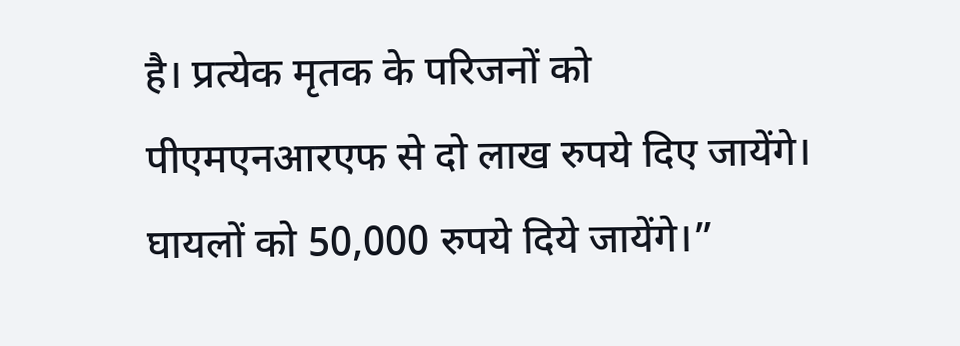है। प्रत्येक मृतक के परिजनों को पीएमएनआरएफ से दो लाख रुपये दिए जायेंगे। घायलों को 50,000 रुपये दिये जायेंगे।”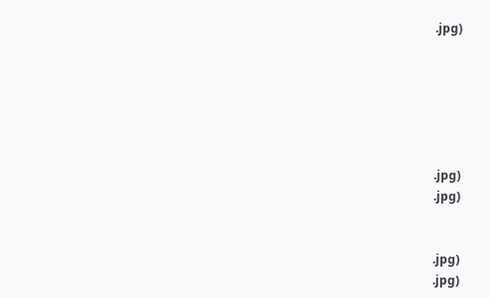.jpg)






.jpg)
.jpg)


.jpg)
.jpg)